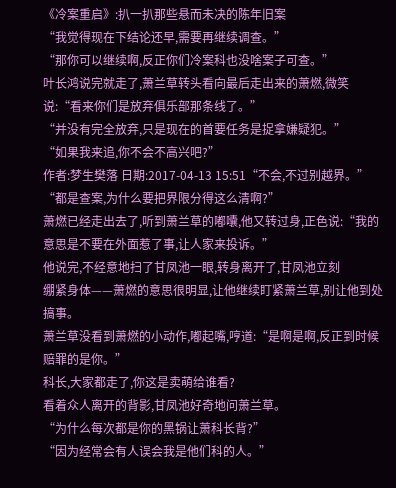《冷案重启》:扒一扒那些悬而未决的陈年旧案
“我觉得现在下结论还早,需要再继续调查。”
“那你可以继续啊,反正你们冷案科也没啥案子可查。”
叶长鸿说完就走了,萧兰草转头看向最后走出来的萧燃,微笑说:“看来你们是放弃俱乐部那条线了。”
“并没有完全放弃,只是现在的首要任务是捉拿嫌疑犯。”
“如果我来追,你不会不高兴吧?”
作者:梦生樊落 日期:2017-04-13 15:51“不会,不过别越界。”
“都是查案,为什么要把界限分得这么清啊?”
萧燃已经走出去了,听到萧兰草的嘟囔,他又转过身,正色说:“我的意思是不要在外面惹了事,让人家来投诉。”
他说完,不经意地扫了甘凤池一眼,转身离开了,甘凤池立刻
绷紧身体——萧燃的意思很明显,让他继续盯紧萧兰草,别让他到处搞事。
萧兰草没看到萧燃的小动作,嘟起嘴,哼道:“是啊是啊,反正到时候赔罪的是你。”
科长,大家都走了,你这是卖萌给谁看?
看着众人离开的背影,甘凤池好奇地问萧兰草。
“为什么每次都是你的黑锅让萧科长背?”
“因为经常会有人误会我是他们科的人。”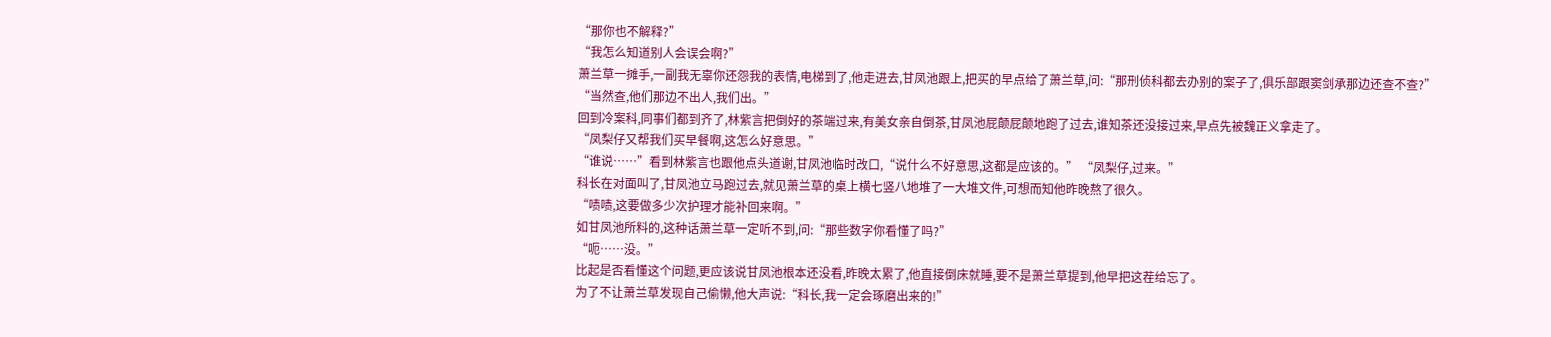“那你也不解释?”
“我怎么知道别人会误会啊?”
萧兰草一摊手,一副我无辜你还怨我的表情,电梯到了,他走进去,甘凤池跟上,把买的早点给了萧兰草,问:“那刑侦科都去办别的案子了,俱乐部跟窦剑承那边还查不查?”
“当然查,他们那边不出人,我们出。”
回到冷案科,同事们都到齐了,林紫言把倒好的茶端过来,有美女亲自倒茶,甘凤池屁颠屁颠地跑了过去,谁知茶还没接过来,早点先被魏正义拿走了。
“凤梨仔又帮我们买早餐啊,这怎么好意思。”
“谁说……”看到林紫言也跟他点头道谢,甘凤池临时改口,“说什么不好意思,这都是应该的。” “凤梨仔,过来。”
科长在对面叫了,甘凤池立马跑过去,就见萧兰草的桌上横七竖八地堆了一大堆文件,可想而知他昨晚熬了很久。
“啧啧,这要做多少次护理才能补回来啊。”
如甘凤池所料的,这种话萧兰草一定听不到,问:“那些数字你看懂了吗?”
“呃……没。”
比起是否看懂这个问题,更应该说甘凤池根本还没看,昨晚太累了,他直接倒床就睡,要不是萧兰草提到,他早把这茬给忘了。
为了不让萧兰草发现自己偷懒,他大声说:“科长,我一定会琢磨出来的!”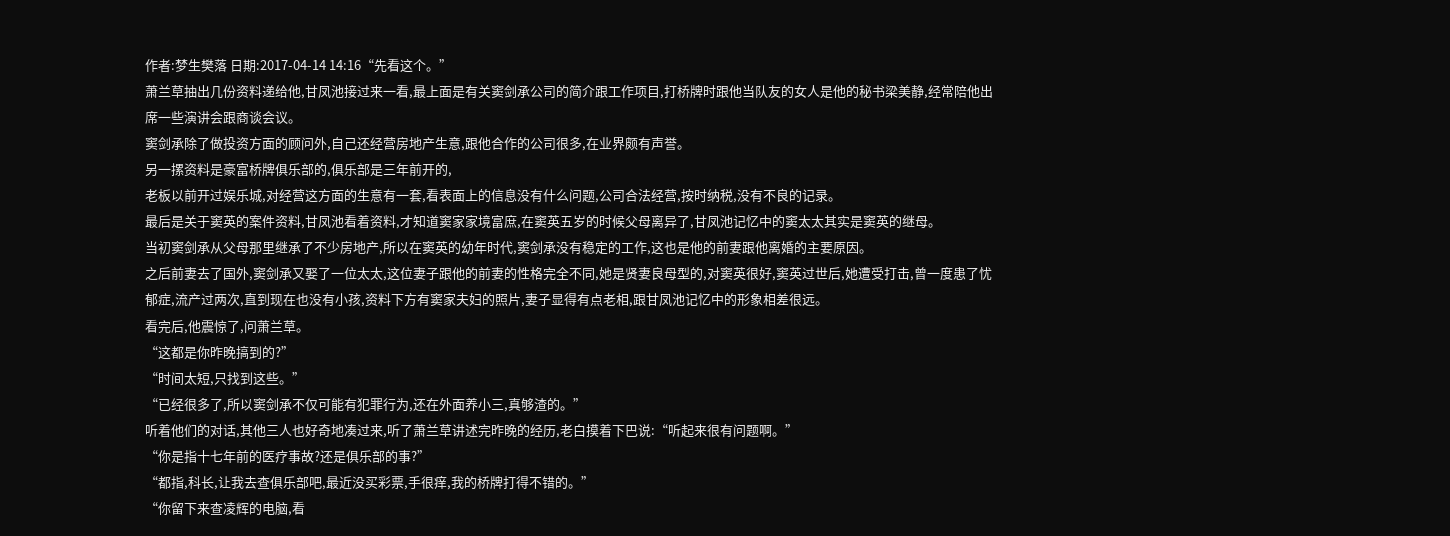作者:梦生樊落 日期:2017-04-14 14:16“先看这个。”
萧兰草抽出几份资料递给他,甘凤池接过来一看,最上面是有关窦剑承公司的简介跟工作项目,打桥牌时跟他当队友的女人是他的秘书梁美静,经常陪他出席一些演讲会跟商谈会议。
窦剑承除了做投资方面的顾问外,自己还经营房地产生意,跟他合作的公司很多,在业界颇有声誉。
另一摞资料是豪富桥牌俱乐部的,俱乐部是三年前开的,
老板以前开过娱乐城,对经营这方面的生意有一套,看表面上的信息没有什么问题,公司合法经营,按时纳税,没有不良的记录。
最后是关于窦英的案件资料,甘凤池看着资料,才知道窦家家境富庶,在窦英五岁的时候父母离异了,甘凤池记忆中的窦太太其实是窦英的继母。
当初窦剑承从父母那里继承了不少房地产,所以在窦英的幼年时代,窦剑承没有稳定的工作,这也是他的前妻跟他离婚的主要原因。
之后前妻去了国外,窦剑承又娶了一位太太,这位妻子跟他的前妻的性格完全不同,她是贤妻良母型的,对窦英很好,窦英过世后,她遭受打击,曾一度患了忧郁症,流产过两次,直到现在也没有小孩,资料下方有窦家夫妇的照片,妻子显得有点老相,跟甘凤池记忆中的形象相差很远。
看完后,他震惊了,问萧兰草。
“这都是你昨晚搞到的?”
“时间太短,只找到这些。”
“已经很多了,所以窦剑承不仅可能有犯罪行为,还在外面养小三,真够渣的。”
听着他们的对话,其他三人也好奇地凑过来,听了萧兰草讲述完昨晚的经历,老白摸着下巴说:“听起来很有问题啊。”
“你是指十七年前的医疗事故?还是俱乐部的事?”
“都指,科长,让我去查俱乐部吧,最近没买彩票,手很痒,我的桥牌打得不错的。”
“你留下来查凌辉的电脑,看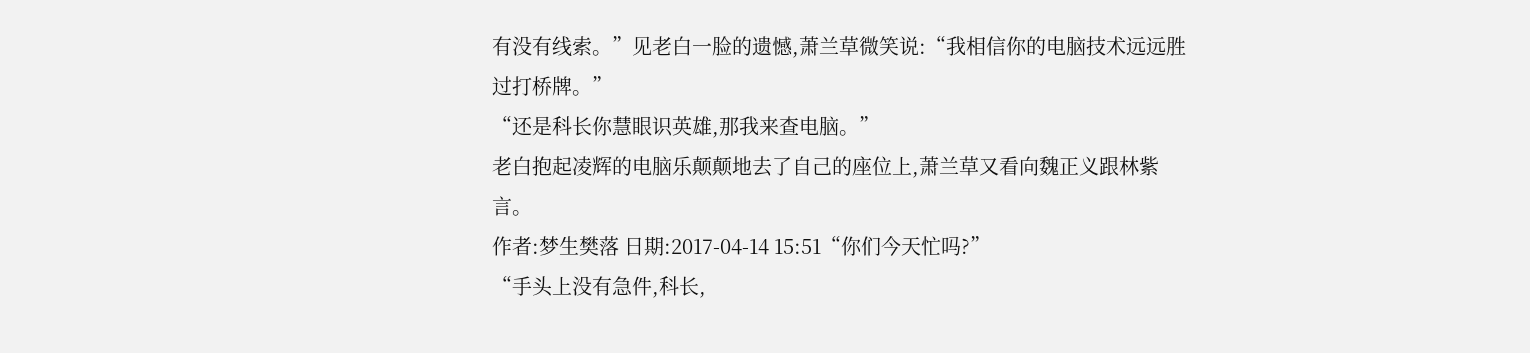有没有线索。”见老白一脸的遗憾,萧兰草微笑说:“我相信你的电脑技术远远胜过打桥牌。”
“还是科长你慧眼识英雄,那我来查电脑。”
老白抱起凌辉的电脑乐颠颠地去了自己的座位上,萧兰草又看向魏正义跟林紫言。
作者:梦生樊落 日期:2017-04-14 15:51“你们今天忙吗?”
“手头上没有急件,科长,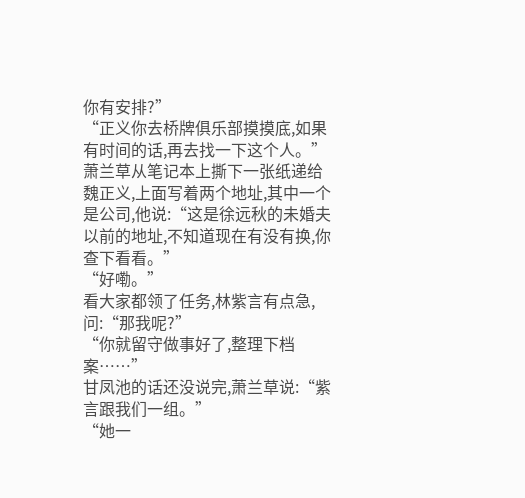你有安排?”
“正义你去桥牌俱乐部摸摸底,如果有时间的话,再去找一下这个人。”
萧兰草从笔记本上撕下一张纸递给魏正义,上面写着两个地址,其中一个是公司,他说:“这是徐远秋的未婚夫以前的地址,不知道现在有没有换,你查下看看。”
“好嘞。”
看大家都领了任务,林紫言有点急,问:“那我呢?”
“你就留守做事好了,整理下档案……”
甘凤池的话还没说完,萧兰草说:“紫言跟我们一组。”
“她一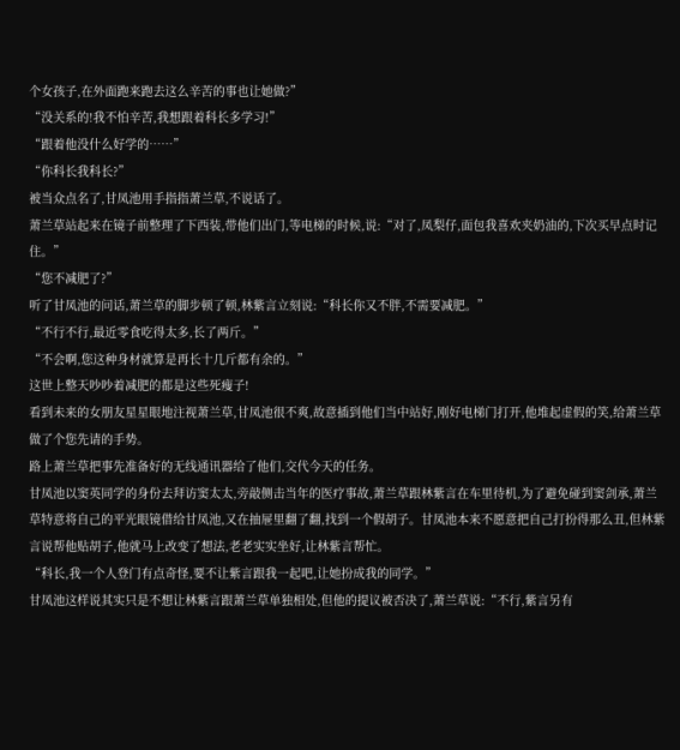个女孩子,在外面跑来跑去这么辛苦的事也让她做?”
“没关系的!我不怕辛苦,我想跟着科长多学习!”
“跟着他没什么好学的……”
“你科长我科长?”
被当众点名了,甘凤池用手指指萧兰草,不说话了。
萧兰草站起来在镜子前整理了下西装,带他们出门,等电梯的时候,说:“对了,凤梨仔,面包我喜欢夹奶油的,下次买早点时记住。”
“您不减肥了?”
听了甘凤池的问话,萧兰草的脚步顿了顿,林紫言立刻说:“科长你又不胖,不需要减肥。”
“不行不行,最近零食吃得太多,长了两斤。”
“不会啊,您这种身材就算是再长十几斤都有余的。”
这世上整天吵吵着减肥的都是这些死瘦子!
看到未来的女朋友星星眼地注视萧兰草,甘凤池很不爽,故意插到他们当中站好,刚好电梯门打开,他堆起虚假的笑,给萧兰草做了个您先请的手势。
路上萧兰草把事先准备好的无线通讯器给了他们,交代今天的任务。
甘凤池以窦英同学的身份去拜访窦太太,旁敲侧击当年的医疗事故,萧兰草跟林紫言在车里待机,为了避免碰到窦剑承,萧兰草特意将自己的平光眼镜借给甘凤池,又在抽屉里翻了翻,找到一个假胡子。甘凤池本来不愿意把自己打扮得那么丑,但林紫言说帮他贴胡子,他就马上改变了想法,老老实实坐好,让林紫言帮忙。
“科长,我一个人登门有点奇怪,要不让紫言跟我一起吧,让她扮成我的同学。”
甘凤池这样说其实只是不想让林紫言跟萧兰草单独相处,但他的提议被否决了,萧兰草说:“不行,紫言另有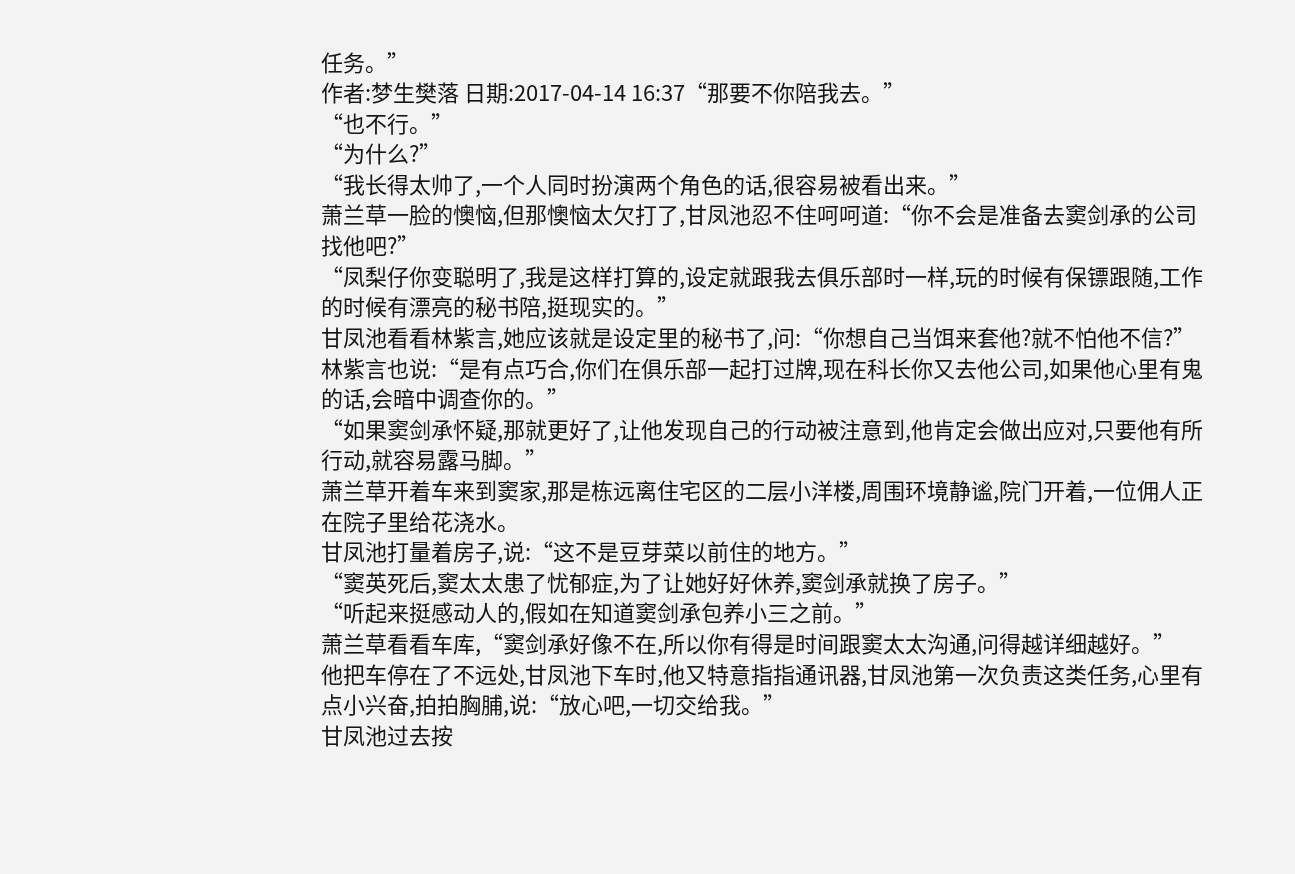任务。”
作者:梦生樊落 日期:2017-04-14 16:37“那要不你陪我去。”
“也不行。”
“为什么?”
“我长得太帅了,一个人同时扮演两个角色的话,很容易被看出来。”
萧兰草一脸的懊恼,但那懊恼太欠打了,甘凤池忍不住呵呵道:“你不会是准备去窦剑承的公司找他吧?”
“凤梨仔你变聪明了,我是这样打算的,设定就跟我去俱乐部时一样,玩的时候有保镖跟随,工作的时候有漂亮的秘书陪,挺现实的。”
甘凤池看看林紫言,她应该就是设定里的秘书了,问:“你想自己当饵来套他?就不怕他不信?”
林紫言也说:“是有点巧合,你们在俱乐部一起打过牌,现在科长你又去他公司,如果他心里有鬼的话,会暗中调查你的。”
“如果窦剑承怀疑,那就更好了,让他发现自己的行动被注意到,他肯定会做出应对,只要他有所行动,就容易露马脚。”
萧兰草开着车来到窦家,那是栋远离住宅区的二层小洋楼,周围环境静谧,院门开着,一位佣人正在院子里给花浇水。
甘凤池打量着房子,说:“这不是豆芽菜以前住的地方。”
“窦英死后,窦太太患了忧郁症,为了让她好好休养,窦剑承就换了房子。”
“听起来挺感动人的,假如在知道窦剑承包养小三之前。”
萧兰草看看车库,“窦剑承好像不在,所以你有得是时间跟窦太太沟通,问得越详细越好。”
他把车停在了不远处,甘凤池下车时,他又特意指指通讯器,甘凤池第一次负责这类任务,心里有点小兴奋,拍拍胸脯,说:“放心吧,一切交给我。”
甘凤池过去按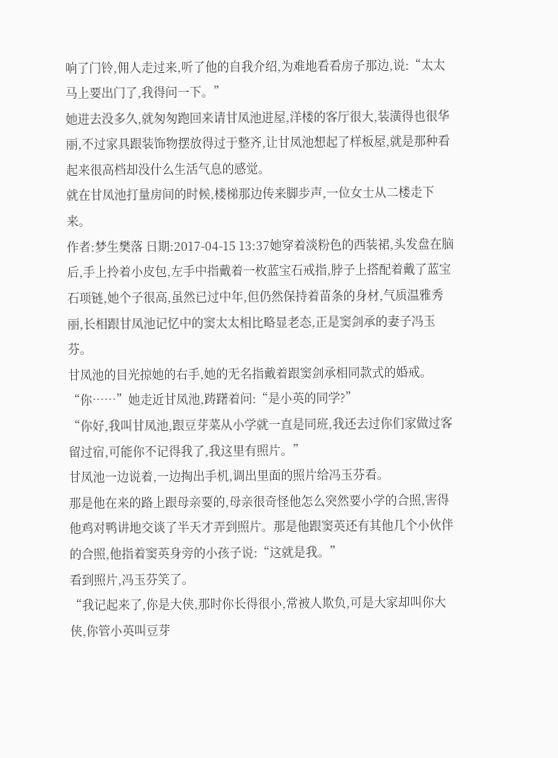响了门铃,佣人走过来,听了他的自我介绍,为难地看看房子那边,说:“太太马上要出门了,我得问一下。”
她进去没多久,就匆匆跑回来请甘凤池进屋,洋楼的客厅很大,装潢得也很华丽,不过家具跟装饰物摆放得过于整齐,让甘凤池想起了样板屋,就是那种看起来很高档却没什么生活气息的感觉。
就在甘凤池打量房间的时候,楼梯那边传来脚步声,一位女士从二楼走下来。
作者:梦生樊落 日期:2017-04-15 13:37她穿着淡粉色的西装裙,头发盘在脑后,手上拎着小皮包,左手中指戴着一枚蓝宝石戒指,脖子上搭配着戴了蓝宝石项链,她个子很高,虽然已过中年,但仍然保持着苗条的身材,气质温雅秀丽,长相跟甘凤池记忆中的窦太太相比略显老态,正是窦剑承的妻子冯玉芬。
甘凤池的目光掠她的右手,她的无名指戴着跟窦剑承相同款式的婚戒。
“你……”她走近甘凤池,踌躇着问:“是小英的同学?”
“你好,我叫甘凤池,跟豆芽菜从小学就一直是同班,我还去过你们家做过客留过宿,可能你不记得我了,我这里有照片。”
甘凤池一边说着,一边掏出手机,调出里面的照片给冯玉芬看。
那是他在来的路上跟母亲要的,母亲很奇怪他怎么突然要小学的合照,害得他鸡对鸭讲地交谈了半天才弄到照片。那是他跟窦英还有其他几个小伙伴的合照,他指着窦英身旁的小孩子说:“这就是我。”
看到照片,冯玉芬笑了。
“我记起来了,你是大侠,那时你长得很小,常被人欺负,可是大家却叫你大侠,你管小英叫豆芽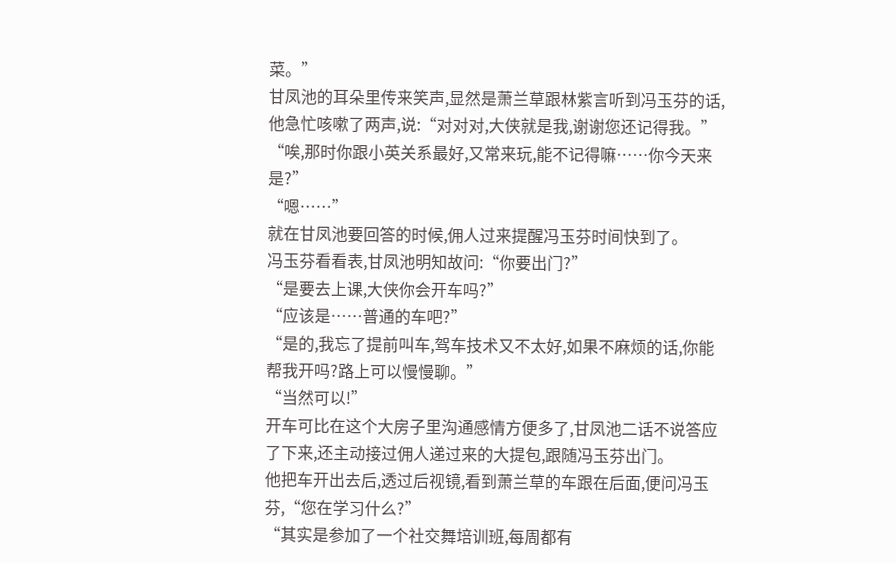菜。”
甘凤池的耳朵里传来笑声,显然是萧兰草跟林紫言听到冯玉芬的话,他急忙咳嗽了两声,说:“对对对,大侠就是我,谢谢您还记得我。”
“唉,那时你跟小英关系最好,又常来玩,能不记得嘛……你今天来是?”
“嗯……”
就在甘凤池要回答的时候,佣人过来提醒冯玉芬时间快到了。
冯玉芬看看表,甘凤池明知故问:“你要出门?”
“是要去上课,大侠你会开车吗?”
“应该是……普通的车吧?”
“是的,我忘了提前叫车,驾车技术又不太好,如果不麻烦的话,你能帮我开吗?路上可以慢慢聊。”
“当然可以!”
开车可比在这个大房子里沟通感情方便多了,甘凤池二话不说答应了下来,还主动接过佣人递过来的大提包,跟随冯玉芬出门。
他把车开出去后,透过后视镜,看到萧兰草的车跟在后面,便问冯玉芬,“您在学习什么?”
“其实是参加了一个社交舞培训班,每周都有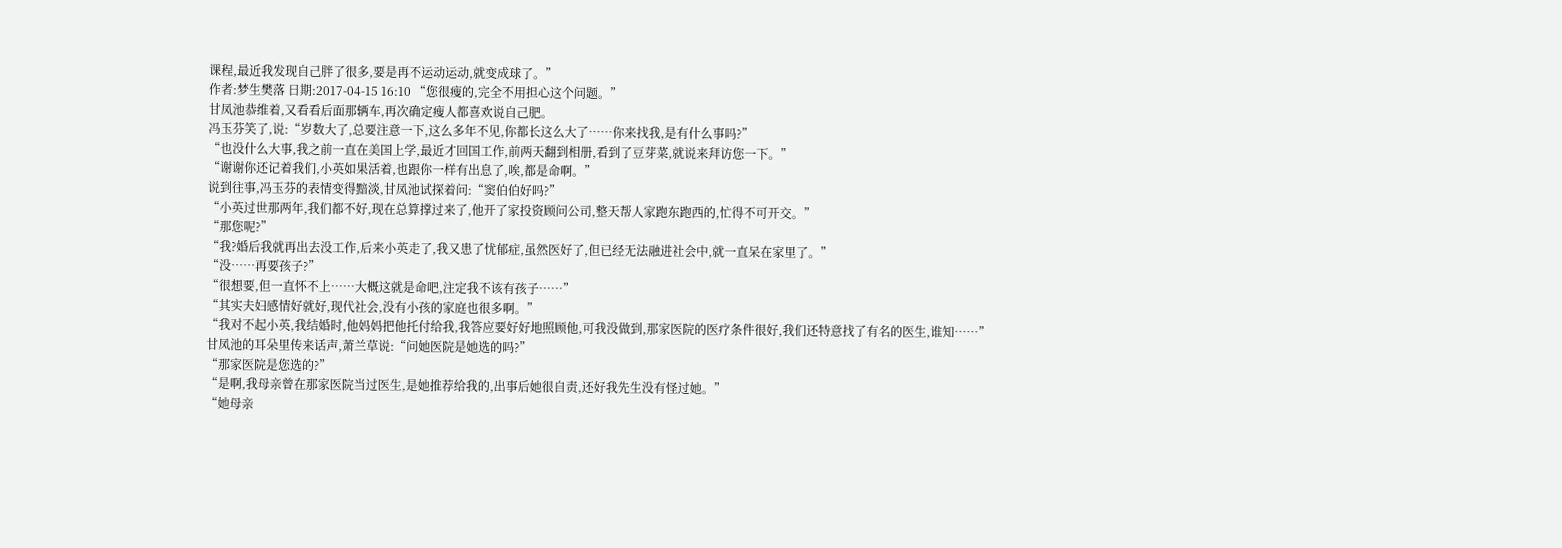课程,最近我发现自己胖了很多,要是再不运动运动,就变成球了。”
作者:梦生樊落 日期:2017-04-15 16:10 “您很瘦的,完全不用担心这个问题。”
甘凤池恭维着,又看看后面那辆车,再次确定瘦人都喜欢说自己肥。
冯玉芬笑了,说:“岁数大了,总要注意一下,这么多年不见,你都长这么大了……你来找我,是有什么事吗?”
“也没什么大事,我之前一直在美国上学,最近才回国工作,前两天翻到相册,看到了豆芽菜,就说来拜访您一下。”
“谢谢你还记着我们,小英如果活着,也跟你一样有出息了,唉,都是命啊。”
说到往事,冯玉芬的表情变得黯淡,甘凤池试探着问:“窦伯伯好吗?”
“小英过世那两年,我们都不好,现在总算撑过来了,他开了家投资顾问公司,整天帮人家跑东跑西的,忙得不可开交。”
“那您呢?”
“我?婚后我就再出去没工作,后来小英走了,我又患了忧郁症,虽然医好了,但已经无法融进社会中,就一直呆在家里了。”
“没……再要孩子?”
“很想要,但一直怀不上……大概这就是命吧,注定我不该有孩子……”
“其实夫妇感情好就好,现代社会,没有小孩的家庭也很多啊。”
“我对不起小英,我结婚时,他妈妈把他托付给我,我答应要好好地照顾他,可我没做到,那家医院的医疗条件很好,我们还特意找了有名的医生,谁知……”
甘凤池的耳朵里传来话声,萧兰草说:“问她医院是她选的吗?”
“那家医院是您选的?”
“是啊,我母亲曾在那家医院当过医生,是她推荐给我的,出事后她很自责,还好我先生没有怪过她。”
“她母亲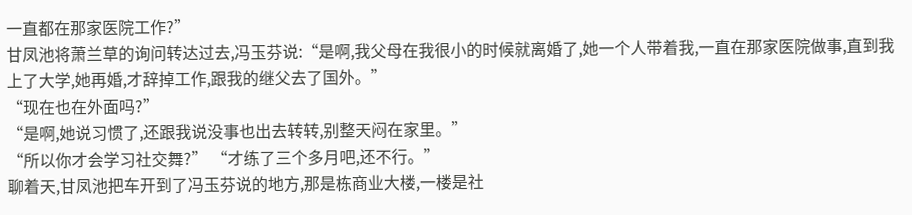一直都在那家医院工作?”
甘凤池将萧兰草的询问转达过去,冯玉芬说:“是啊,我父母在我很小的时候就离婚了,她一个人带着我,一直在那家医院做事,直到我上了大学,她再婚,才辞掉工作,跟我的继父去了国外。”
“现在也在外面吗?”
“是啊,她说习惯了,还跟我说没事也出去转转,别整天闷在家里。”
“所以你才会学习社交舞?” “才练了三个多月吧,还不行。”
聊着天,甘凤池把车开到了冯玉芬说的地方,那是栋商业大楼,一楼是社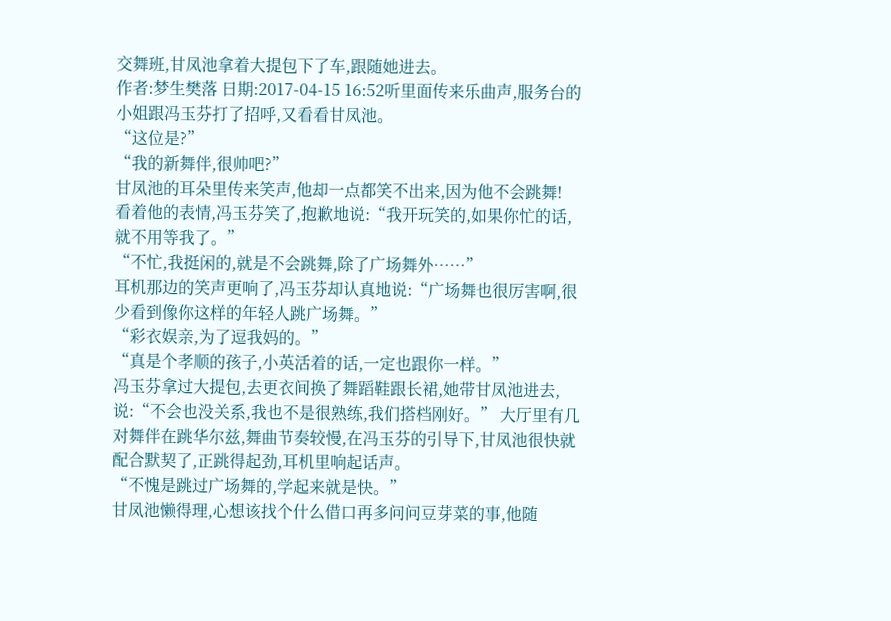交舞班,甘凤池拿着大提包下了车,跟随她进去。
作者:梦生樊落 日期:2017-04-15 16:52听里面传来乐曲声,服务台的小姐跟冯玉芬打了招呼,又看看甘凤池。
“这位是?”
“我的新舞伴,很帅吧?”
甘凤池的耳朵里传来笑声,他却一点都笑不出来,因为他不会跳舞!
看着他的表情,冯玉芬笑了,抱歉地说:“我开玩笑的,如果你忙的话,就不用等我了。”
“不忙,我挺闲的,就是不会跳舞,除了广场舞外……”
耳机那边的笑声更响了,冯玉芬却认真地说:“广场舞也很厉害啊,很少看到像你这样的年轻人跳广场舞。”
“彩衣娱亲,为了逗我妈的。”
“真是个孝顺的孩子,小英活着的话,一定也跟你一样。”
冯玉芬拿过大提包,去更衣间换了舞蹈鞋跟长裙,她带甘凤池进去,说:“不会也没关系,我也不是很熟练,我们搭档刚好。” 大厅里有几对舞伴在跳华尔兹,舞曲节奏较慢,在冯玉芬的引导下,甘凤池很快就配合默契了,正跳得起劲,耳机里响起话声。
“不愧是跳过广场舞的,学起来就是快。”
甘凤池懒得理,心想该找个什么借口再多问问豆芽菜的事,他随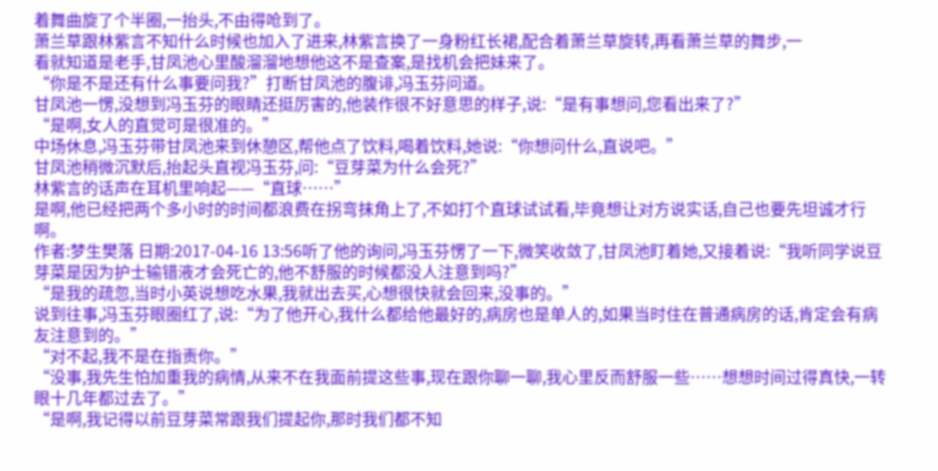着舞曲旋了个半圈,一抬头,不由得呛到了。
萧兰草跟林紫言不知什么时候也加入了进来,林紫言换了一身粉红长裙,配合着萧兰草旋转,再看萧兰草的舞步,一
看就知道是老手,甘凤池心里酸溜溜地想他这不是查案,是找机会把妹来了。
“你是不是还有什么事要问我?”打断甘凤池的腹诽,冯玉芬问道。
甘凤池一愣,没想到冯玉芬的眼睛还挺厉害的,他装作很不好意思的样子,说:“是有事想问,您看出来了?”
“是啊,女人的直觉可是很准的。”
中场休息,冯玉芬带甘凤池来到休憩区,帮他点了饮料,喝着饮料,她说:“你想问什么,直说吧。”
甘凤池稍微沉默后,抬起头直视冯玉芬,问:“豆芽菜为什么会死?”
林紫言的话声在耳机里响起——“直球……”
是啊,他已经把两个多小时的时间都浪费在拐弯抹角上了,不如打个直球试试看,毕竟想让对方说实话,自己也要先坦诚才行啊。
作者:梦生樊落 日期:2017-04-16 13:56听了他的询问,冯玉芬愣了一下,微笑收敛了,甘凤池盯着她,又接着说:“我听同学说豆芽菜是因为护士输错液才会死亡的,他不舒服的时候都没人注意到吗?”
“是我的疏忽,当时小英说想吃水果,我就出去买,心想很快就会回来,没事的。”
说到往事,冯玉芬眼圈红了,说:“为了他开心,我什么都给他最好的,病房也是单人的,如果当时住在普通病房的话,肯定会有病友注意到的。”
“对不起,我不是在指责你。”
“没事,我先生怕加重我的病情,从来不在我面前提这些事,现在跟你聊一聊,我心里反而舒服一些……想想时间过得真快,一转眼十几年都过去了。”
“是啊,我记得以前豆芽菜常跟我们提起你,那时我们都不知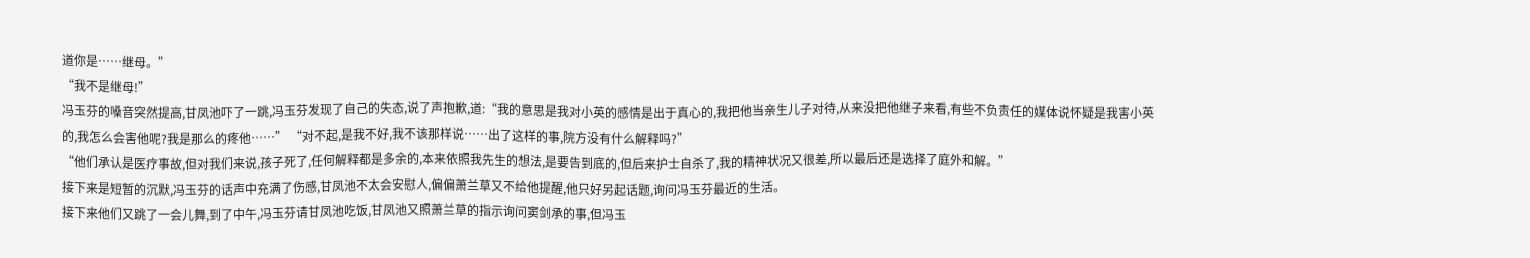道你是……继母。”
“我不是继母!”
冯玉芬的嗓音突然提高,甘凤池吓了一跳,冯玉芬发现了自己的失态,说了声抱歉,道:“我的意思是我对小英的感情是出于真心的,我把他当亲生儿子对待,从来没把他继子来看,有些不负责任的媒体说怀疑是我害小英的,我怎么会害他呢?我是那么的疼他……” “对不起,是我不好,我不该那样说……出了这样的事,院方没有什么解释吗?”
“他们承认是医疗事故,但对我们来说,孩子死了,任何解释都是多余的,本来依照我先生的想法,是要告到底的,但后来护士自杀了,我的精神状况又很差,所以最后还是选择了庭外和解。”
接下来是短暂的沉默,冯玉芬的话声中充满了伤感,甘凤池不太会安慰人,偏偏萧兰草又不给他提醒,他只好另起话题,询问冯玉芬最近的生活。
接下来他们又跳了一会儿舞,到了中午,冯玉芬请甘凤池吃饭,甘凤池又照萧兰草的指示询问窦剑承的事,但冯玉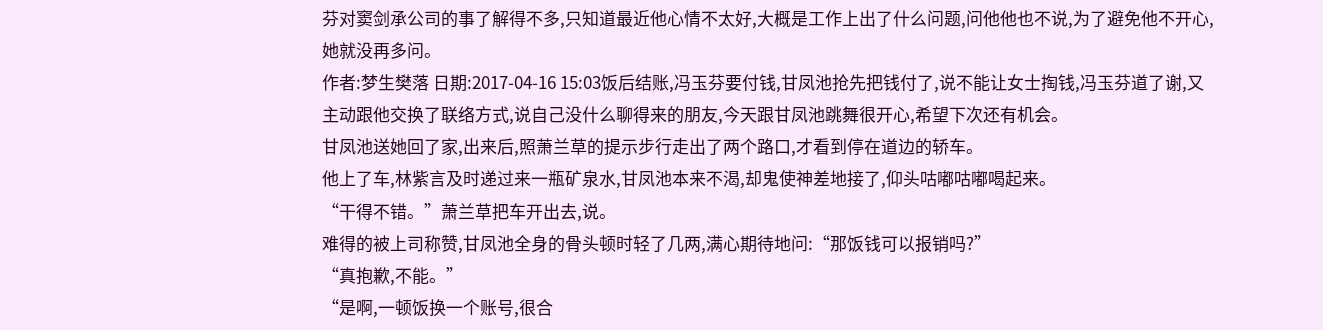芬对窦剑承公司的事了解得不多,只知道最近他心情不太好,大概是工作上出了什么问题,问他他也不说,为了避免他不开心,她就没再多问。
作者:梦生樊落 日期:2017-04-16 15:03饭后结账,冯玉芬要付钱,甘凤池抢先把钱付了,说不能让女士掏钱,冯玉芬道了谢,又主动跟他交换了联络方式,说自己没什么聊得来的朋友,今天跟甘凤池跳舞很开心,希望下次还有机会。
甘凤池送她回了家,出来后,照萧兰草的提示步行走出了两个路口,才看到停在道边的轿车。
他上了车,林紫言及时递过来一瓶矿泉水,甘凤池本来不渴,却鬼使神差地接了,仰头咕嘟咕嘟喝起来。
“干得不错。”萧兰草把车开出去,说。
难得的被上司称赞,甘凤池全身的骨头顿时轻了几两,满心期待地问:“那饭钱可以报销吗?”
“真抱歉,不能。”
“是啊,一顿饭换一个账号,很合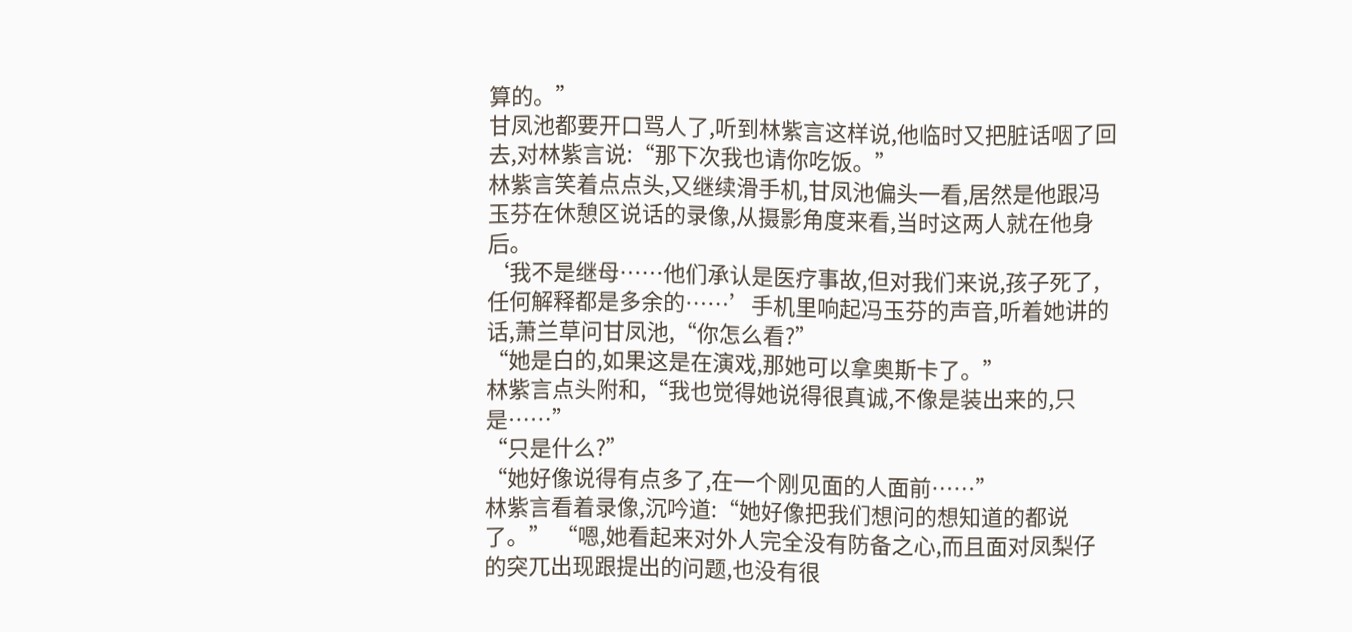算的。”
甘凤池都要开口骂人了,听到林紫言这样说,他临时又把脏话咽了回去,对林紫言说:“那下次我也请你吃饭。”
林紫言笑着点点头,又继续滑手机,甘凤池偏头一看,居然是他跟冯玉芬在休憩区说话的录像,从摄影角度来看,当时这两人就在他身后。
‘我不是继母……他们承认是医疗事故,但对我们来说,孩子死了,任何解释都是多余的……’手机里响起冯玉芬的声音,听着她讲的话,萧兰草问甘凤池,“你怎么看?”
“她是白的,如果这是在演戏,那她可以拿奥斯卡了。”
林紫言点头附和,“我也觉得她说得很真诚,不像是装出来的,只是……”
“只是什么?”
“她好像说得有点多了,在一个刚见面的人面前……”
林紫言看着录像,沉吟道:“她好像把我们想问的想知道的都说了。” “嗯,她看起来对外人完全没有防备之心,而且面对凤梨仔的突兀出现跟提出的问题,也没有很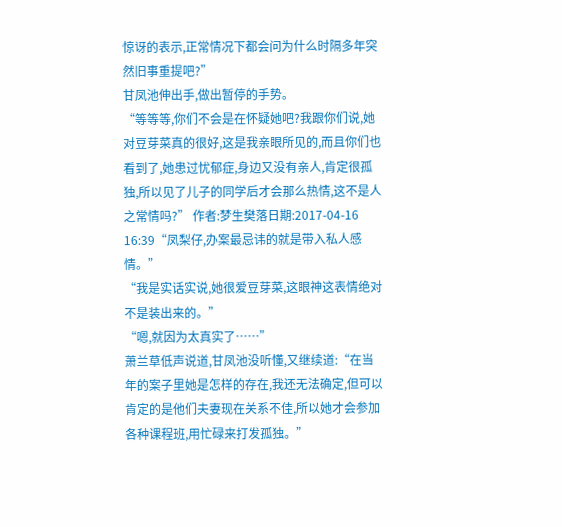惊讶的表示,正常情况下都会问为什么时隔多年突然旧事重提吧?”
甘凤池伸出手,做出暂停的手势。
“等等等,你们不会是在怀疑她吧?我跟你们说,她对豆芽菜真的很好,这是我亲眼所见的,而且你们也看到了,她患过忧郁症,身边又没有亲人,肯定很孤独,所以见了儿子的同学后才会那么热情,这不是人之常情吗?” 作者:梦生樊落日期:2017-04-16 16:39“凤梨仔,办案最忌讳的就是带入私人感情。”
“我是实话实说,她很爱豆芽菜,这眼神这表情绝对不是装出来的。”
“嗯,就因为太真实了……”
萧兰草低声说道,甘凤池没听懂,又继续道:“在当年的案子里她是怎样的存在,我还无法确定,但可以肯定的是他们夫妻现在关系不佳,所以她才会参加各种课程班,用忙碌来打发孤独。”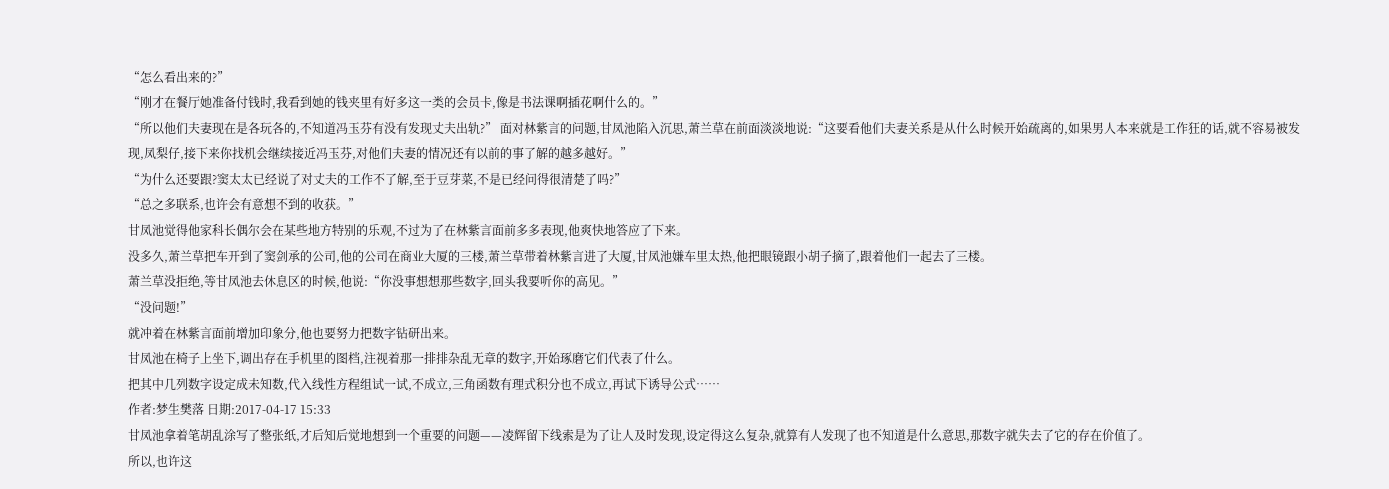“怎么看出来的?”
“刚才在餐厅她准备付钱时,我看到她的钱夹里有好多这一类的会员卡,像是书法课啊插花啊什么的。”
“所以他们夫妻现在是各玩各的,不知道冯玉芬有没有发现丈夫出轨?” 面对林紫言的问题,甘凤池陷入沉思,萧兰草在前面淡淡地说:“这要看他们夫妻关系是从什么时候开始疏离的,如果男人本来就是工作狂的话,就不容易被发
现,凤梨仔,接下来你找机会继续接近冯玉芬,对他们夫妻的情况还有以前的事了解的越多越好。”
“为什么还要跟?窦太太已经说了对丈夫的工作不了解,至于豆芽菜,不是已经问得很清楚了吗?”
“总之多联系,也许会有意想不到的收获。”
甘凤池觉得他家科长偶尔会在某些地方特别的乐观,不过为了在林紫言面前多多表现,他爽快地答应了下来。
没多久,萧兰草把车开到了窦剑承的公司,他的公司在商业大厦的三楼,萧兰草带着林紫言进了大厦,甘凤池嫌车里太热,他把眼镜跟小胡子摘了,跟着他们一起去了三楼。
萧兰草没拒绝,等甘凤池去休息区的时候,他说:“你没事想想那些数字,回头我要听你的高见。”
“没问题!”
就冲着在林紫言面前增加印象分,他也要努力把数字钻研出来。
甘凤池在椅子上坐下,调出存在手机里的图档,注视着那一排排杂乱无章的数字,开始琢磨它们代表了什么。
把其中几列数字设定成未知数,代入线性方程组试一试,不成立,三角函数有理式积分也不成立,再试下诱导公式……
作者:梦生樊落 日期:2017-04-17 15:33
甘凤池拿着笔胡乱涂写了整张纸,才后知后觉地想到一个重要的问题——凌辉留下线索是为了让人及时发现,设定得这么复杂,就算有人发现了也不知道是什么意思,那数字就失去了它的存在价值了。
所以,也许这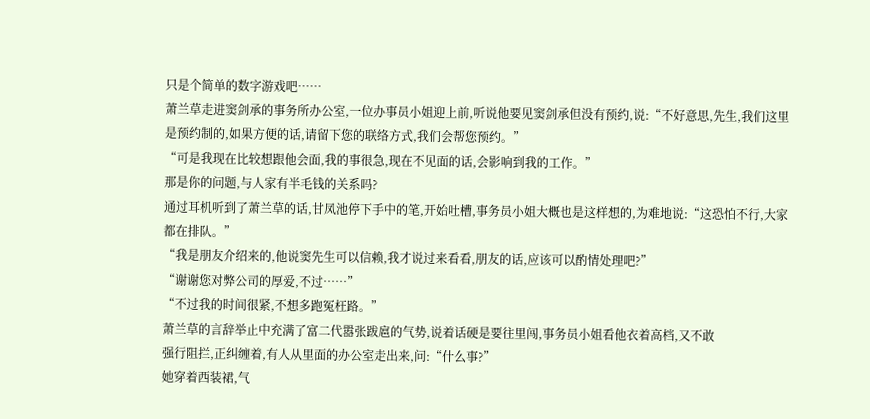只是个简单的数字游戏吧……
萧兰草走进窦剑承的事务所办公室,一位办事员小姐迎上前,听说他要见窦剑承但没有预约,说:“不好意思,先生,我们这里是预约制的,如果方便的话,请留下您的联络方式,我们会帮您预约。”
“可是我现在比较想跟他会面,我的事很急,现在不见面的话,会影响到我的工作。”
那是你的问题,与人家有半毛钱的关系吗?
通过耳机听到了萧兰草的话,甘凤池停下手中的笔,开始吐槽,事务员小姐大概也是这样想的,为难地说:“这恐怕不行,大家都在排队。”
“我是朋友介绍来的,他说窦先生可以信赖,我才说过来看看,朋友的话,应该可以酌情处理吧?”
“谢谢您对弊公司的厚爱,不过……”
“不过我的时间很紧,不想多跑冤枉路。”
萧兰草的言辞举止中充满了富二代嚣张跋扈的气势,说着话硬是要往里闯,事务员小姐看他衣着高档,又不敢
强行阻拦,正纠缠着,有人从里面的办公室走出来,问:“什么事?”
她穿着西装裙,气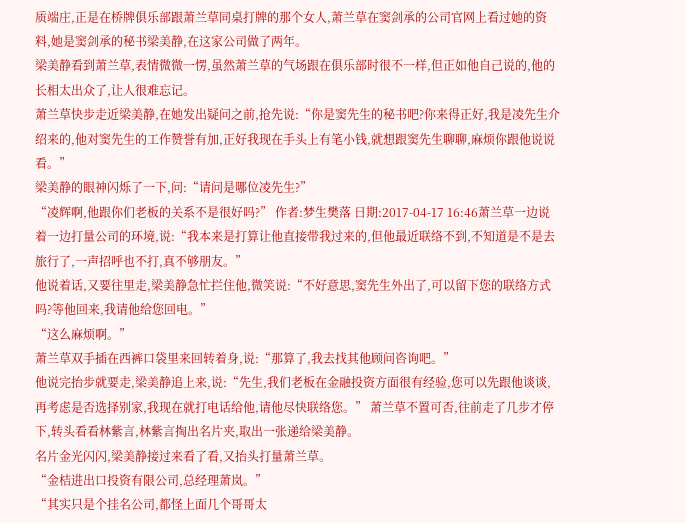质端庄,正是在桥牌俱乐部跟萧兰草同桌打牌的那个女人,萧兰草在窦剑承的公司官网上看过她的资料,她是窦剑承的秘书梁美静,在这家公司做了两年。
梁美静看到萧兰草,表情微微一愣,虽然萧兰草的气场跟在俱乐部时很不一样,但正如他自己说的,他的长相太出众了,让人很难忘记。
萧兰草快步走近梁美静,在她发出疑问之前,抢先说:“你是窦先生的秘书吧?你来得正好,我是凌先生介绍来的,他对窦先生的工作赞誉有加,正好我现在手头上有笔小钱,就想跟窦先生聊聊,麻烦你跟他说说看。”
梁美静的眼神闪烁了一下,问:“请问是哪位凌先生?”
“凌辉啊,他跟你们老板的关系不是很好吗?” 作者:梦生樊落 日期:2017-04-17 16:46萧兰草一边说着一边打量公司的环境,说:“我本来是打算让他直接带我过来的,但他最近联络不到,不知道是不是去旅行了,一声招呼也不打,真不够朋友。”
他说着话,又要往里走,梁美静急忙拦住他,微笑说:“不好意思,窦先生外出了,可以留下您的联络方式吗?等他回来,我请他给您回电。”
“这么麻烦啊。”
萧兰草双手插在西裤口袋里来回转着身,说:“那算了,我去找其他顾问咨询吧。”
他说完抬步就要走,梁美静追上来,说:“先生,我们老板在金融投资方面很有经验,您可以先跟他谈谈,再考虑是否选择别家,我现在就打电话给他,请他尽快联络您。” 萧兰草不置可否,往前走了几步才停下,转头看看林紫言,林紫言掏出名片夹,取出一张递给梁美静。
名片金光闪闪,梁美静接过来看了看,又抬头打量萧兰草。
“金桔进出口投资有限公司,总经理萧岚。”
“其实只是个挂名公司,都怪上面几个哥哥太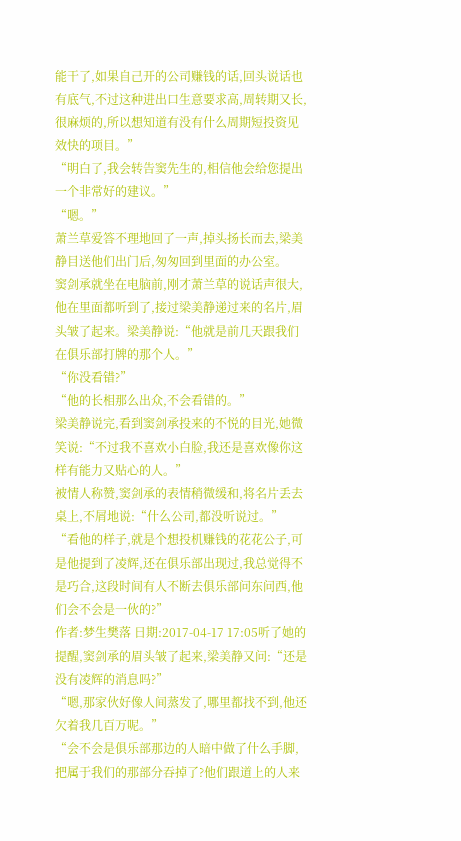能干了,如果自己开的公司赚钱的话,回头说话也有底气,不过这种进出口生意要求高,周转期又长,很麻烦的,所以想知道有没有什么周期短投资见效快的项目。”
“明白了,我会转告窦先生的,相信他会给您提出一个非常好的建议。”
“嗯。”
萧兰草爱答不理地回了一声,掉头扬长而去,梁美静目送他们出门后,匆匆回到里面的办公室。
窦剑承就坐在电脑前,刚才萧兰草的说话声很大,他在里面都听到了,接过梁美静递过来的名片,眉头皱了起来。梁美静说:“他就是前几天跟我们在俱乐部打牌的那个人。”
“你没看错?”
“他的长相那么出众,不会看错的。”
梁美静说完,看到窦剑承投来的不悦的目光,她微笑说:“不过我不喜欢小白脸,我还是喜欢像你这样有能力又贴心的人。”
被情人称赞,窦剑承的表情稍微缓和,将名片丢去桌上,不屑地说:“什么公司,都没听说过。”
“看他的样子,就是个想投机赚钱的花花公子,可是他提到了凌辉,还在俱乐部出现过,我总觉得不是巧合,这段时间有人不断去俱乐部问东问西,他们会不会是一伙的?”
作者:梦生樊落 日期:2017-04-17 17:05听了她的提醒,窦剑承的眉头皱了起来,梁美静又问:“还是没有凌辉的消息吗?”
“嗯,那家伙好像人间蒸发了,哪里都找不到,他还欠着我几百万呢。”
“会不会是俱乐部那边的人暗中做了什么手脚,把属于我们的那部分吞掉了?他们跟道上的人来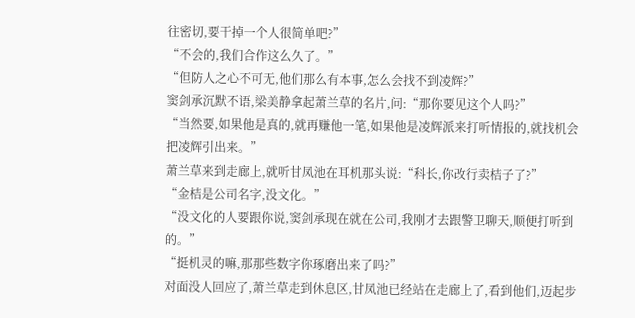往密切,要干掉一个人很简单吧?”
“不会的,我们合作这么久了。”
“但防人之心不可无,他们那么有本事,怎么会找不到凌辉?”
窦剑承沉默不语,梁美静拿起萧兰草的名片,问:“那你要见这个人吗?”
“当然要,如果他是真的,就再赚他一笔,如果他是凌辉派来打听情报的,就找机会把凌辉引出来。”
萧兰草来到走廊上,就听甘凤池在耳机那头说:“科长,你改行卖桔子了?”
“金桔是公司名字,没文化。”
“没文化的人要跟你说,窦剑承现在就在公司,我刚才去跟警卫聊天,顺便打听到的。”
“挺机灵的嘛,那那些数字你琢磨出来了吗?”
对面没人回应了,萧兰草走到休息区,甘凤池已经站在走廊上了,看到他们,迈起步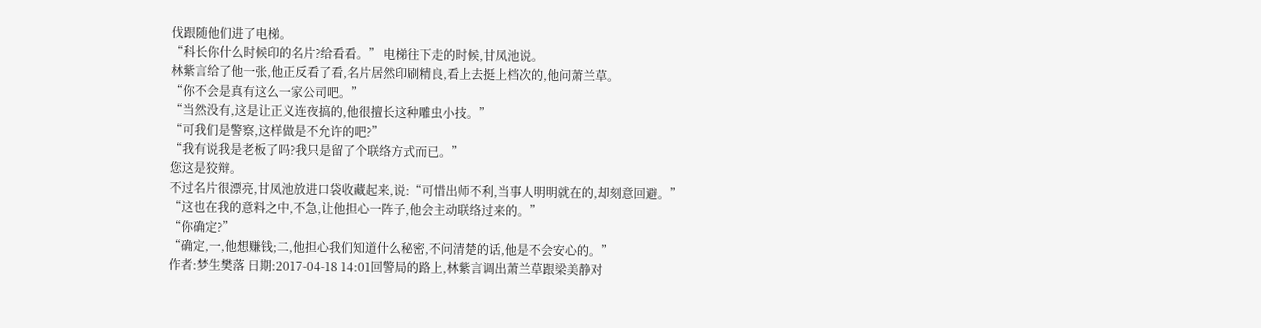伐跟随他们进了电梯。
“科长你什么时候印的名片?给看看。” 电梯往下走的时候,甘凤池说。
林紫言给了他一张,他正反看了看,名片居然印刷精良,看上去挺上档次的,他问萧兰草。
“你不会是真有这么一家公司吧。”
“当然没有,这是让正义连夜搞的,他很擅长这种雕虫小技。”
“可我们是警察,这样做是不允许的吧?”
“我有说我是老板了吗?我只是留了个联络方式而已。”
您这是狡辩。
不过名片很漂亮,甘凤池放进口袋收藏起来,说:“可惜出师不利,当事人明明就在的,却刻意回避。”
“这也在我的意料之中,不急,让他担心一阵子,他会主动联络过来的。”
“你确定?”
“确定,一,他想赚钱;二,他担心我们知道什么秘密,不问清楚的话,他是不会安心的。”
作者:梦生樊落 日期:2017-04-18 14:01回警局的路上,林紫言调出萧兰草跟梁美静对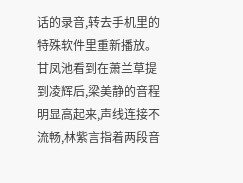话的录音,转去手机里的特殊软件里重新播放。
甘凤池看到在萧兰草提到凌辉后,梁美静的音程明显高起来,声线连接不流畅,林紫言指着两段音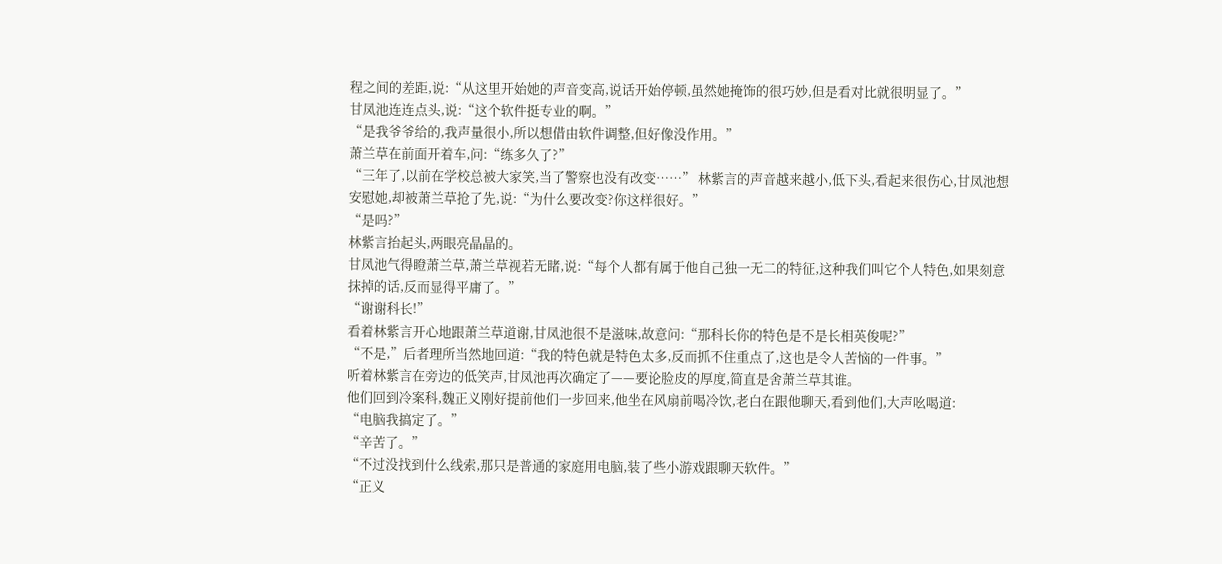程之间的差距,说:“从这里开始她的声音变高,说话开始停顿,虽然她掩饰的很巧妙,但是看对比就很明显了。”
甘凤池连连点头,说:“这个软件挺专业的啊。”
“是我爷爷给的,我声量很小,所以想借由软件调整,但好像没作用。”
萧兰草在前面开着车,问:“练多久了?”
“三年了,以前在学校总被大家笑,当了警察也没有改变……” 林紫言的声音越来越小,低下头,看起来很伤心,甘凤池想安慰她,却被萧兰草抢了先,说:“为什么要改变?你这样很好。”
“是吗?”
林紫言抬起头,两眼亮晶晶的。
甘凤池气得瞪萧兰草,萧兰草视若无睹,说:“每个人都有属于他自己独一无二的特征,这种我们叫它个人特色,如果刻意抹掉的话,反而显得平庸了。”
“谢谢科长!”
看着林紫言开心地跟萧兰草道谢,甘凤池很不是滋味,故意问:“那科长你的特色是不是长相英俊呢?”
“不是,”后者理所当然地回道:“我的特色就是特色太多,反而抓不住重点了,这也是令人苦恼的一件事。”
听着林紫言在旁边的低笑声,甘凤池再次确定了——要论脸皮的厚度,简直是舍萧兰草其谁。
他们回到冷案科,魏正义刚好提前他们一步回来,他坐在风扇前喝冷饮,老白在跟他聊天,看到他们,大声吆喝道:
“电脑我搞定了。”
“辛苦了。”
“不过没找到什么线索,那只是普通的家庭用电脑,装了些小游戏跟聊天软件。”
“正义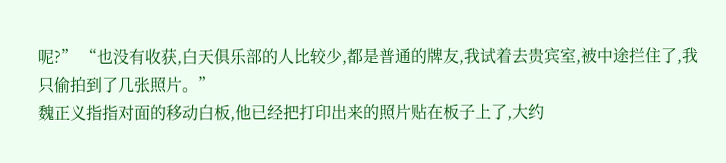呢?” “也没有收获,白天俱乐部的人比较少,都是普通的牌友,我试着去贵宾室,被中途拦住了,我只偷拍到了几张照片。”
魏正义指指对面的移动白板,他已经把打印出来的照片贴在板子上了,大约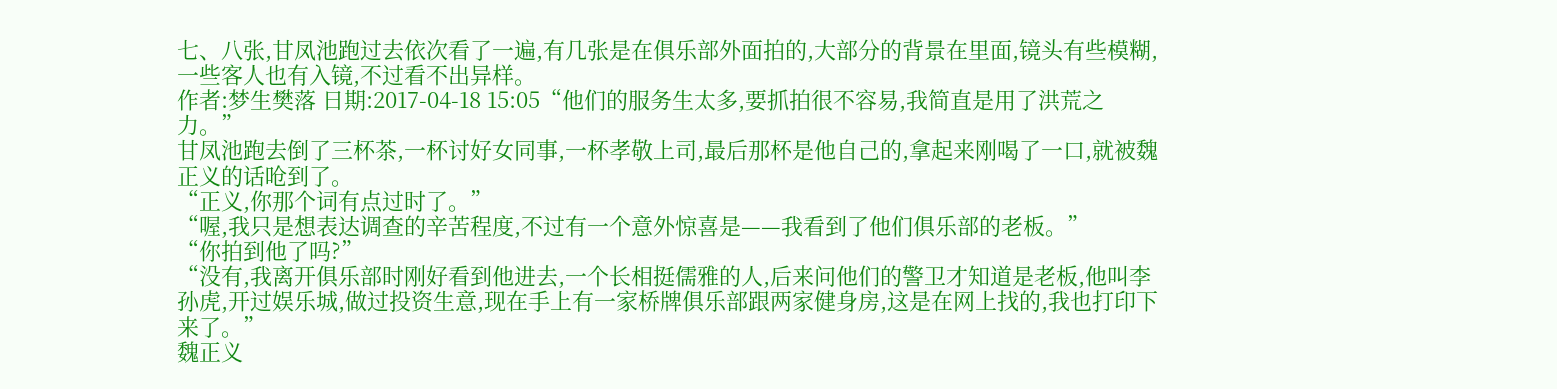七、八张,甘凤池跑过去依次看了一遍,有几张是在俱乐部外面拍的,大部分的背景在里面,镜头有些模糊,一些客人也有入镜,不过看不出异样。
作者:梦生樊落 日期:2017-04-18 15:05“他们的服务生太多,要抓拍很不容易,我简直是用了洪荒之力。”
甘凤池跑去倒了三杯茶,一杯讨好女同事,一杯孝敬上司,最后那杯是他自己的,拿起来刚喝了一口,就被魏正义的话呛到了。
“正义,你那个词有点过时了。”
“喔,我只是想表达调查的辛苦程度,不过有一个意外惊喜是——我看到了他们俱乐部的老板。”
“你拍到他了吗?”
“没有,我离开俱乐部时刚好看到他进去,一个长相挺儒雅的人,后来问他们的警卫才知道是老板,他叫李孙虎,开过娱乐城,做过投资生意,现在手上有一家桥牌俱乐部跟两家健身房,这是在网上找的,我也打印下来了。”
魏正义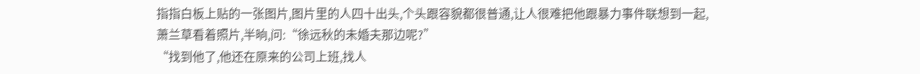指指白板上贴的一张图片,图片里的人四十出头,个头跟容貌都很普通,让人很难把他跟暴力事件联想到一起,萧兰草看着照片,半晌,问:“徐远秋的未婚夫那边呢?”
“找到他了,他还在原来的公司上班,找人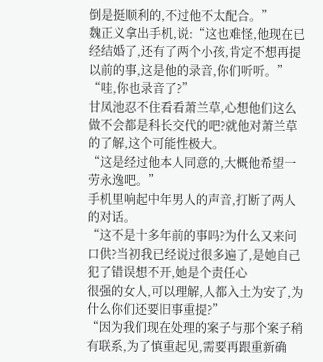倒是挺顺利的,不过他不太配合。”
魏正义拿出手机,说:“这也难怪,他现在已经结婚了,还有了两个小孩,肯定不想再提以前的事,这是他的录音,你们听听。”
“哇,你也录音了?”
甘凤池忍不住看看萧兰草,心想他们这么做不会都是科长交代的吧?就他对萧兰草的了解,这个可能性极大。
“这是经过他本人同意的,大概他希望一劳永逸吧。”
手机里响起中年男人的声音,打断了两人的对话。
“这不是十多年前的事吗?为什么又来问口供?当初我已经说过很多遍了,是她自己犯了错误想不开,她是个责任心
很强的女人,可以理解,人都入土为安了,为什么你们还要旧事重提?”
“因为我们现在处理的案子与那个案子稍有联系,为了慎重起见,需要再跟重新确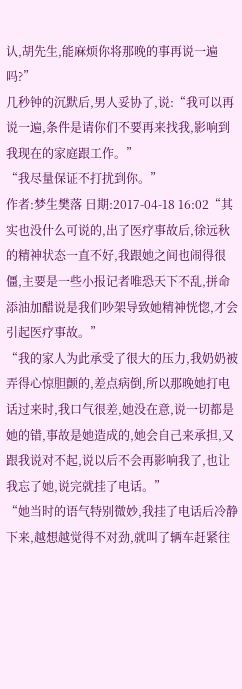认,胡先生,能麻烦你将那晚的事再说一遍吗?”
几秒钟的沉默后,男人妥协了,说:“我可以再说一遍,条件是请你们不要再来找我,影响到我现在的家庭跟工作。”
“我尽量保证不打扰到你。”
作者:梦生樊落 日期:2017-04-18 16:02“其实也没什么可说的,出了医疗事故后,徐远秋的精神状态一直不好,我跟她之间也闹得很僵,主要是一些小报记者唯恐天下不乱,拼命添油加醋说是我们吵架导致她精神恍惚,才会引起医疗事故。”
“我的家人为此承受了很大的压力,我奶奶被弄得心惊胆颤的,差点病倒,所以那晚她打电话过来时,我口气很差,她没在意,说一切都是她的错,事故是她造成的,她会自己来承担,又跟我说对不起,说以后不会再影响我了,也让我忘了她,说完就挂了电话。”
“她当时的语气特别微妙,我挂了电话后冷静下来,越想越觉得不对劲,就叫了辆车赶紧往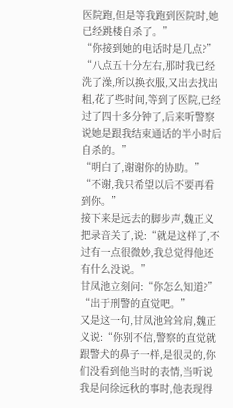医院跑,但是等我跑到医院时,她已经跳楼自杀了。”
“你接到她的电话时是几点?”
“八点五十分左右,那时我已经洗了澡,所以换衣服,又出去找出租,花了些时间,等到了医院,已经过了四十多分钟了,后来听警察说她是跟我结束通话的半小时后自杀的。”
“明白了,谢谢你的协助。”
“不谢,我只希望以后不要再看到你。”
接下来是远去的脚步声,魏正义把录音关了,说:“就是这样了,不过有一点很微妙,我总觉得他还有什么没说。”
甘凤池立刻问:“你怎么知道?”
“出于刑警的直觉吧。”
又是这一句,甘凤池耸耸肩,魏正义说:“你别不信,警察的直觉就跟警犬的鼻子一样,是很灵的,你们没看到他当时的表情,当听说我是问徐远秋的事时,他表现得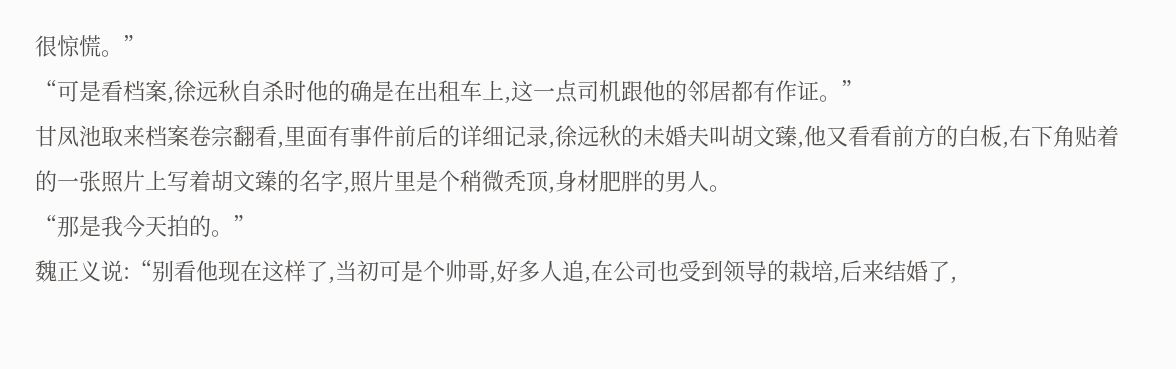很惊慌。”
“可是看档案,徐远秋自杀时他的确是在出租车上,这一点司机跟他的邻居都有作证。”
甘凤池取来档案卷宗翻看,里面有事件前后的详细记录,徐远秋的未婚夫叫胡文臻,他又看看前方的白板,右下角贴着的一张照片上写着胡文臻的名字,照片里是个稍微秃顶,身材肥胖的男人。
“那是我今天拍的。”
魏正义说:“别看他现在这样了,当初可是个帅哥,好多人追,在公司也受到领导的栽培,后来结婚了,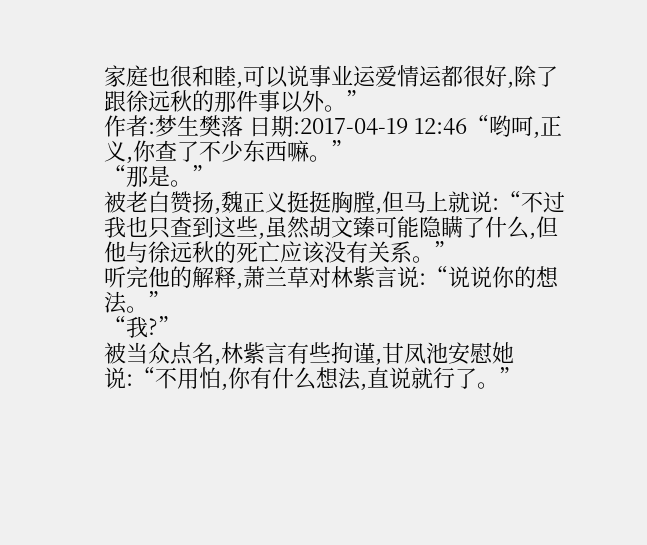家庭也很和睦,可以说事业运爱情运都很好,除了跟徐远秋的那件事以外。”
作者:梦生樊落 日期:2017-04-19 12:46“哟呵,正义,你查了不少东西嘛。”
“那是。”
被老白赞扬,魏正义挺挺胸膛,但马上就说:“不过我也只查到这些,虽然胡文臻可能隐瞒了什么,但他与徐远秋的死亡应该没有关系。”
听完他的解释,萧兰草对林紫言说:“说说你的想法。”
“我?”
被当众点名,林紫言有些拘谨,甘凤池安慰她说:“不用怕,你有什么想法,直说就行了。”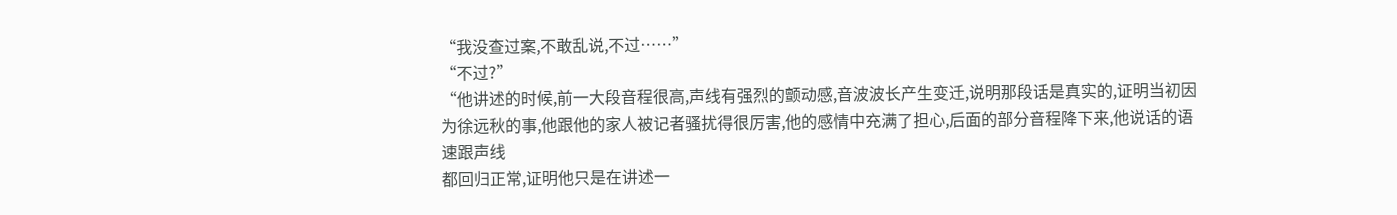“我没查过案,不敢乱说,不过……”
“不过?”
“他讲述的时候,前一大段音程很高,声线有强烈的颤动感,音波波长产生变迁,说明那段话是真实的,证明当初因为徐远秋的事,他跟他的家人被记者骚扰得很厉害,他的感情中充满了担心,后面的部分音程降下来,他说话的语速跟声线
都回归正常,证明他只是在讲述一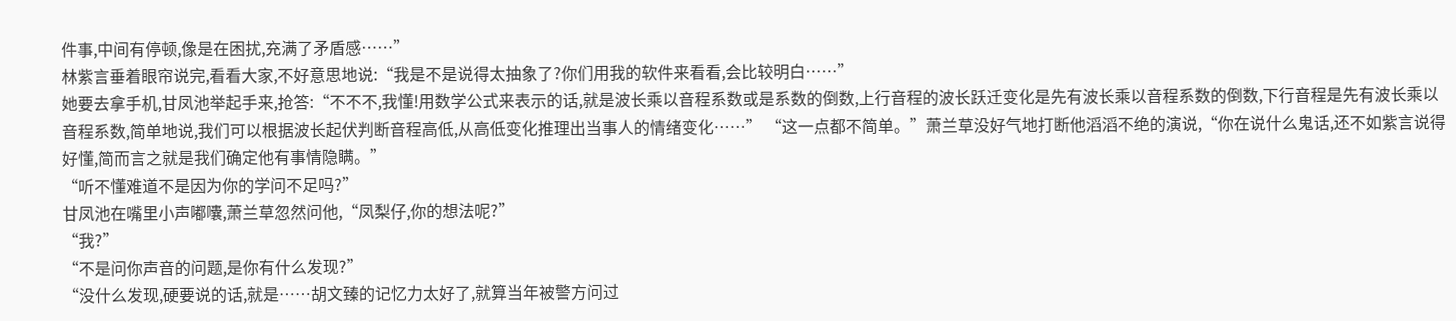件事,中间有停顿,像是在困扰,充满了矛盾感……”
林紫言垂着眼帘说完,看看大家,不好意思地说:“我是不是说得太抽象了?你们用我的软件来看看,会比较明白……”
她要去拿手机,甘凤池举起手来,抢答:“不不不,我懂!用数学公式来表示的话,就是波长乘以音程系数或是系数的倒数,上行音程的波长跃迁变化是先有波长乘以音程系数的倒数,下行音程是先有波长乘以音程系数,简单地说,我们可以根据波长起伏判断音程高低,从高低变化推理出当事人的情绪变化……” “这一点都不简单。”萧兰草没好气地打断他滔滔不绝的演说,“你在说什么鬼话,还不如紫言说得好懂,简而言之就是我们确定他有事情隐瞒。”
“听不懂难道不是因为你的学问不足吗?”
甘凤池在嘴里小声嘟囔,萧兰草忽然问他,“凤梨仔,你的想法呢?”
“我?”
“不是问你声音的问题,是你有什么发现?”
“没什么发现,硬要说的话,就是……胡文臻的记忆力太好了,就算当年被警方问过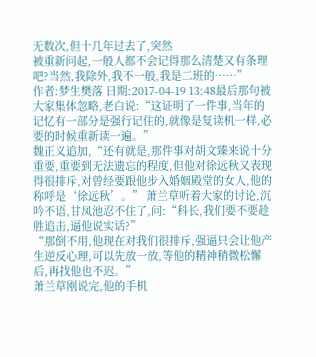无数次,但十几年过去了,突然
被重新问起,一般人都不会记得那么清楚又有条理吧?当然,我除外,我不一般,我是二班的……”
作者:梦生樊落 日期:2017-04-19 13:48最后那句被大家集体忽略,老白说:“这证明了一件事,当年的记忆有一部分是强行记住的,就像是复读机一样,必要的时候重新读一遍。”
魏正义追加,“还有就是,那件事对胡文臻来说十分重要,重要到无法遗忘的程度,但他对徐远秋又表现得很排斥,对曾经要跟他步入婚姻殿堂的女人,他的称呼是‘徐远秋’。” 萧兰草听着大家的讨论,沉吟不语,甘凤池忍不住了,问:“科长,我们要不要趁胜追击,逼他说实话?”
“那倒不用,他现在对我们很排斥,强逼只会让他产生逆反心理,可以先放一放,等他的精神稍微松懈后,再找他也不迟。”
萧兰草刚说完,他的手机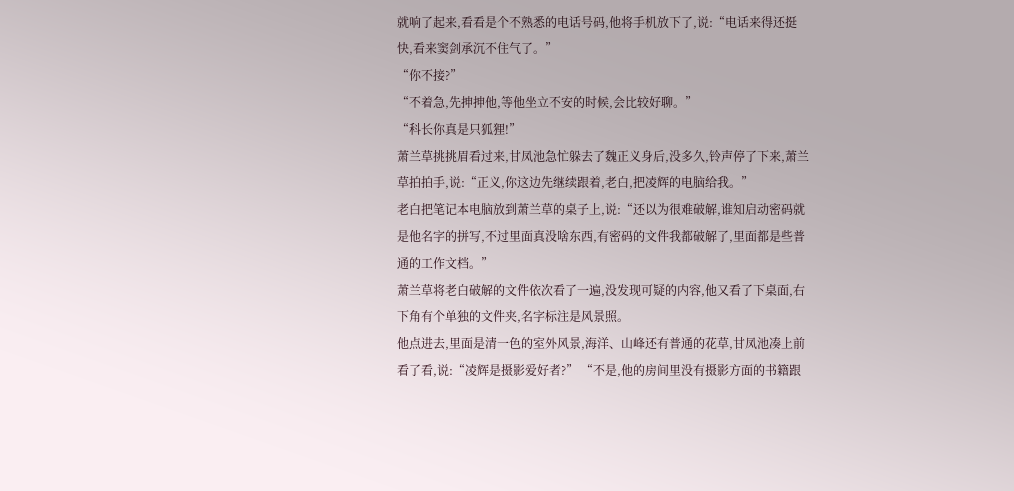就响了起来,看看是个不熟悉的电话号码,他将手机放下了,说:“电话来得还挺快,看来窦剑承沉不住气了。”
“你不接?”
“不着急,先抻抻他,等他坐立不安的时候,会比较好聊。”
“科长你真是只狐狸!”
萧兰草挑挑眉看过来,甘凤池急忙躲去了魏正义身后,没多久,铃声停了下来,萧兰草拍拍手,说:“正义,你这边先继续跟着,老白,把凌辉的电脑给我。”
老白把笔记本电脑放到萧兰草的桌子上,说:“还以为很难破解,谁知启动密码就是他名字的拼写,不过里面真没啥东西,有密码的文件我都破解了,里面都是些普通的工作文档。”
萧兰草将老白破解的文件依次看了一遍,没发现可疑的内容,他又看了下桌面,右下角有个单独的文件夹,名字标注是风景照。
他点进去,里面是清一色的室外风景,海洋、山峰还有普通的花草,甘凤池凑上前看了看,说:“凌辉是摄影爱好者?” “不是,他的房间里没有摄影方面的书籍跟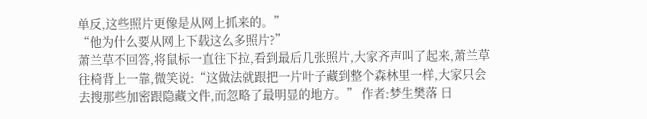单反,这些照片更像是从网上抓来的。”
“他为什么要从网上下载这么多照片?”
萧兰草不回答,将鼠标一直往下拉,看到最后几张照片,大家齐声叫了起来,萧兰草往椅背上一靠,微笑说:“这做法就跟把一片叶子藏到整个森林里一样,大家只会去搜那些加密跟隐藏文件,而忽略了最明显的地方。” 作者:梦生樊落 日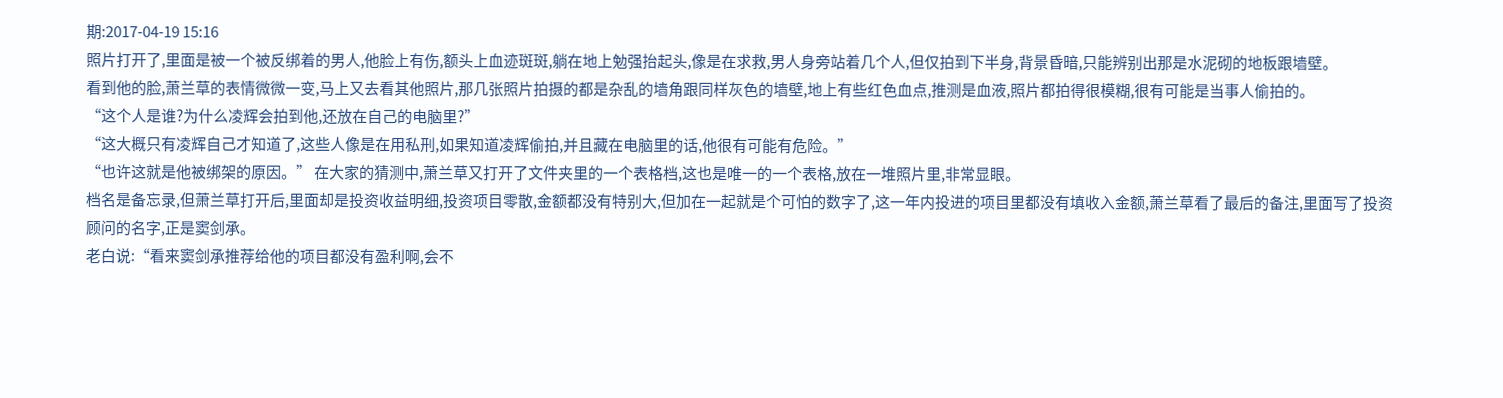期:2017-04-19 15:16
照片打开了,里面是被一个被反绑着的男人,他脸上有伤,额头上血迹斑斑,躺在地上勉强抬起头,像是在求救,男人身旁站着几个人,但仅拍到下半身,背景昏暗,只能辨别出那是水泥砌的地板跟墙壁。
看到他的脸,萧兰草的表情微微一变,马上又去看其他照片,那几张照片拍摄的都是杂乱的墙角跟同样灰色的墙壁,地上有些红色血点,推测是血液,照片都拍得很模糊,很有可能是当事人偷拍的。
“这个人是谁?为什么凌辉会拍到他,还放在自己的电脑里?”
“这大概只有凌辉自己才知道了,这些人像是在用私刑,如果知道凌辉偷拍,并且藏在电脑里的话,他很有可能有危险。”
“也许这就是他被绑架的原因。” 在大家的猜测中,萧兰草又打开了文件夹里的一个表格档,这也是唯一的一个表格,放在一堆照片里,非常显眼。
档名是备忘录,但萧兰草打开后,里面却是投资收益明细,投资项目零散,金额都没有特别大,但加在一起就是个可怕的数字了,这一年内投进的项目里都没有填收入金额,萧兰草看了最后的备注,里面写了投资顾问的名字,正是窦剑承。
老白说:“看来窦剑承推荐给他的项目都没有盈利啊,会不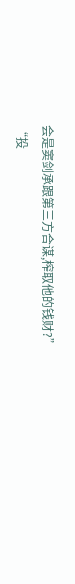会是窦剑承跟第三方合谋,榨取他的钱财?”
“投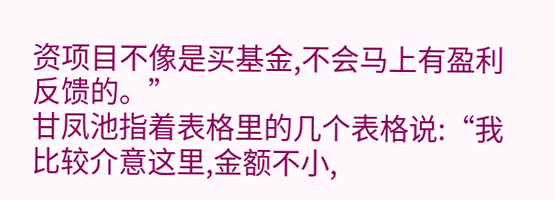资项目不像是买基金,不会马上有盈利反馈的。”
甘凤池指着表格里的几个表格说:“我比较介意这里,金额不小,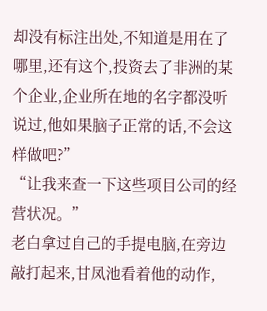却没有标注出处,不知道是用在了哪里,还有这个,投资去了非洲的某个企业,企业所在地的名字都没听说过,他如果脑子正常的话,不会这样做吧?”
“让我来查一下这些项目公司的经营状况。”
老白拿过自己的手提电脑,在旁边敲打起来,甘凤池看着他的动作,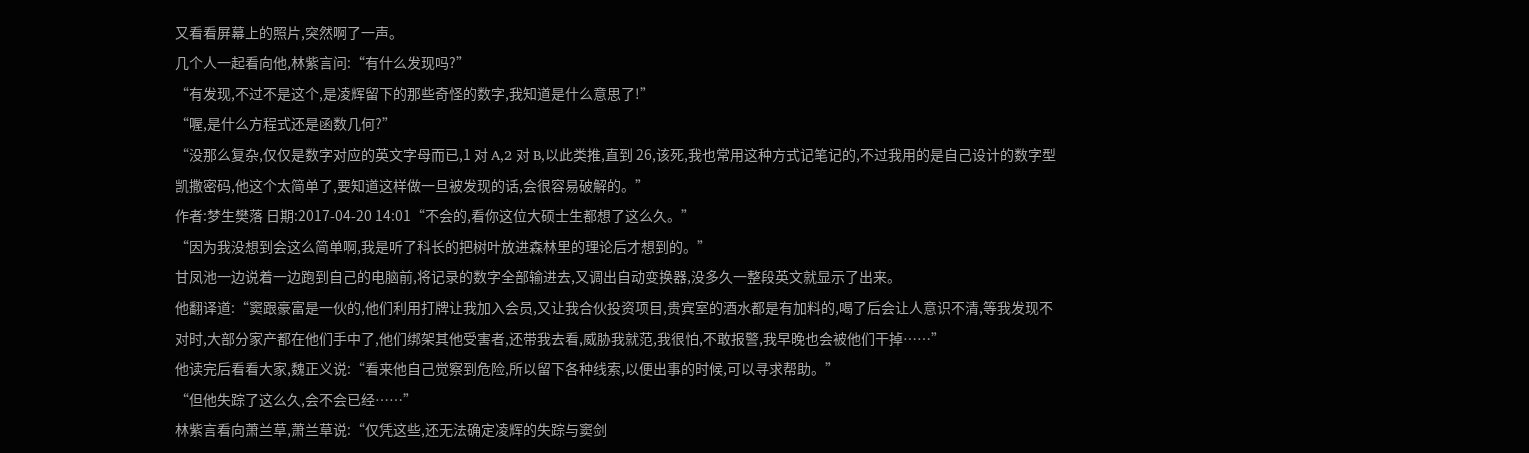又看看屏幕上的照片,突然啊了一声。
几个人一起看向他,林紫言问:“有什么发现吗?”
“有发现,不过不是这个,是凌辉留下的那些奇怪的数字,我知道是什么意思了!”
“喔,是什么方程式还是函数几何?”
“没那么复杂,仅仅是数字对应的英文字母而已,1 对 A,2 对 B,以此类推,直到 26,该死,我也常用这种方式记笔记的,不过我用的是自己设计的数字型凯撒密码,他这个太简单了,要知道这样做一旦被发现的话,会很容易破解的。”
作者:梦生樊落 日期:2017-04-20 14:01“不会的,看你这位大硕士生都想了这么久。”
“因为我没想到会这么简单啊,我是听了科长的把树叶放进森林里的理论后才想到的。”
甘凤池一边说着一边跑到自己的电脑前,将记录的数字全部输进去,又调出自动变换器,没多久一整段英文就显示了出来。
他翻译道:“窦跟豪富是一伙的,他们利用打牌让我加入会员,又让我合伙投资项目,贵宾室的酒水都是有加料的,喝了后会让人意识不清,等我发现不对时,大部分家产都在他们手中了,他们绑架其他受害者,还带我去看,威胁我就范,我很怕,不敢报警,我早晚也会被他们干掉……”
他读完后看看大家,魏正义说:“看来他自己觉察到危险,所以留下各种线索,以便出事的时候,可以寻求帮助。”
“但他失踪了这么久,会不会已经……”
林紫言看向萧兰草,萧兰草说:“仅凭这些,还无法确定凌辉的失踪与窦剑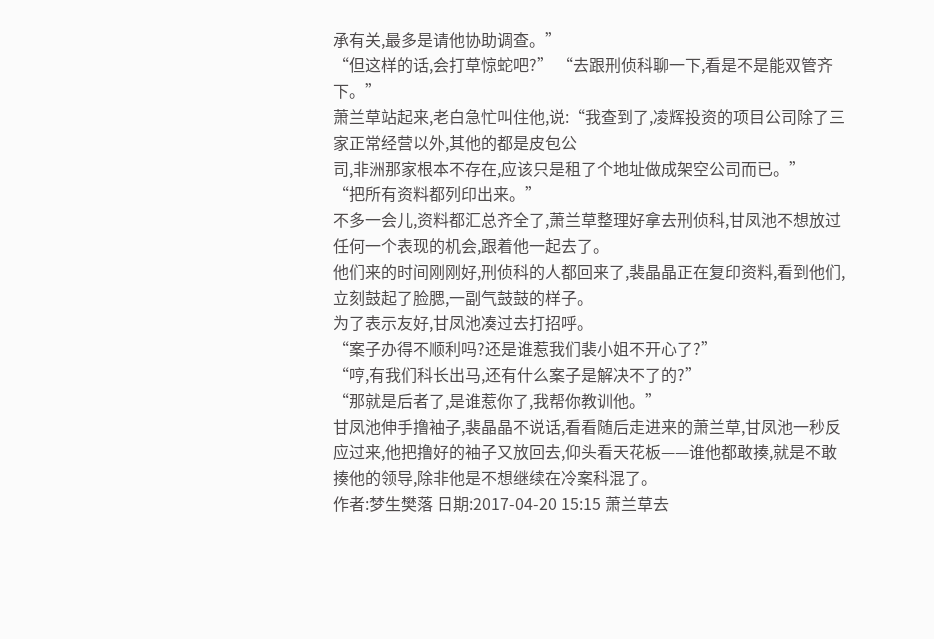承有关,最多是请他协助调查。”
“但这样的话,会打草惊蛇吧?” “去跟刑侦科聊一下,看是不是能双管齐下。”
萧兰草站起来,老白急忙叫住他,说:“我查到了,凌辉投资的项目公司除了三家正常经营以外,其他的都是皮包公
司,非洲那家根本不存在,应该只是租了个地址做成架空公司而已。”
“把所有资料都列印出来。”
不多一会儿,资料都汇总齐全了,萧兰草整理好拿去刑侦科,甘凤池不想放过任何一个表现的机会,跟着他一起去了。
他们来的时间刚刚好,刑侦科的人都回来了,裴晶晶正在复印资料,看到他们,立刻鼓起了脸腮,一副气鼓鼓的样子。
为了表示友好,甘凤池凑过去打招呼。
“案子办得不顺利吗?还是谁惹我们裴小姐不开心了?”
“哼,有我们科长出马,还有什么案子是解决不了的?”
“那就是后者了,是谁惹你了,我帮你教训他。”
甘凤池伸手撸袖子,裴晶晶不说话,看看随后走进来的萧兰草,甘凤池一秒反应过来,他把撸好的袖子又放回去,仰头看天花板——谁他都敢揍,就是不敢揍他的领导,除非他是不想继续在冷案科混了。
作者:梦生樊落 日期:2017-04-20 15:15 萧兰草去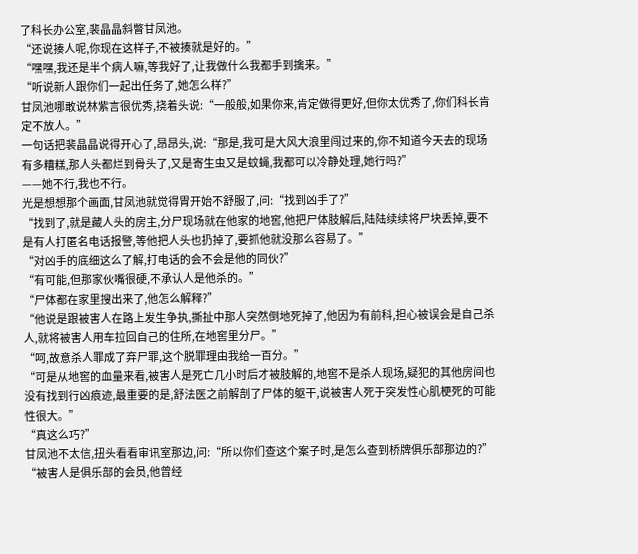了科长办公室,裴晶晶斜瞥甘凤池。
“还说揍人呢,你现在这样子,不被揍就是好的。”
“嘿嘿,我还是半个病人嘛,等我好了,让我做什么我都手到擒来。”
“听说新人跟你们一起出任务了,她怎么样?”
甘凤池哪敢说林紫言很优秀,挠着头说:“一般般,如果你来,肯定做得更好,但你太优秀了,你们科长肯定不放人。”
一句话把裴晶晶说得开心了,昂昂头,说:“那是,我可是大风大浪里闯过来的,你不知道今天去的现场有多糟糕,那人头都烂到骨头了,又是寄生虫又是蚊蝇,我都可以冷静处理,她行吗?”
——她不行,我也不行。
光是想想那个画面,甘凤池就觉得胃开始不舒服了,问:“找到凶手了?”
“找到了,就是藏人头的房主,分尸现场就在他家的地窖,他把尸体肢解后,陆陆续续将尸块丢掉,要不是有人打匿名电话报警,等他把人头也扔掉了,要抓他就没那么容易了。”
“对凶手的底细这么了解,打电话的会不会是他的同伙?”
“有可能,但那家伙嘴很硬,不承认人是他杀的。”
“尸体都在家里搜出来了,他怎么解释?”
“他说是跟被害人在路上发生争执,撕扯中那人突然倒地死掉了,他因为有前科,担心被误会是自己杀人,就将被害人用车拉回自己的住所,在地窖里分尸。”
“呵,故意杀人罪成了弃尸罪,这个脱罪理由我给一百分。”
“可是从地窖的血量来看,被害人是死亡几小时后才被肢解的,地窖不是杀人现场,疑犯的其他房间也没有找到行凶痕迹,最重要的是,舒法医之前解剖了尸体的躯干,说被害人死于突发性心肌梗死的可能性很大。”
“真这么巧?”
甘凤池不太信,扭头看看审讯室那边,问:“所以你们查这个案子时,是怎么查到桥牌俱乐部那边的?”
“被害人是俱乐部的会员,他曾经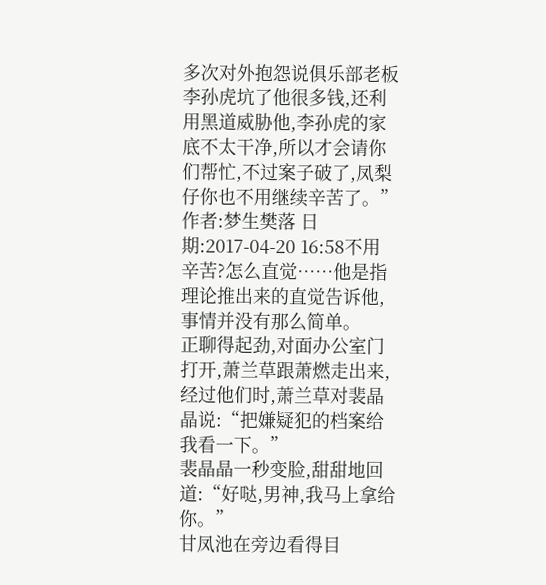多次对外抱怨说俱乐部老板李孙虎坑了他很多钱,还利用黑道威胁他,李孙虎的家底不太干净,所以才会请你们帮忙,不过案子破了,凤梨仔你也不用继续辛苦了。”
作者:梦生樊落 日期:2017-04-20 16:58不用辛苦?怎么直觉……他是指理论推出来的直觉告诉他,事情并没有那么简单。
正聊得起劲,对面办公室门打开,萧兰草跟萧燃走出来,
经过他们时,萧兰草对裴晶晶说:“把嫌疑犯的档案给我看一下。”
裴晶晶一秒变脸,甜甜地回道:“好哒,男神,我马上拿给你。”
甘凤池在旁边看得目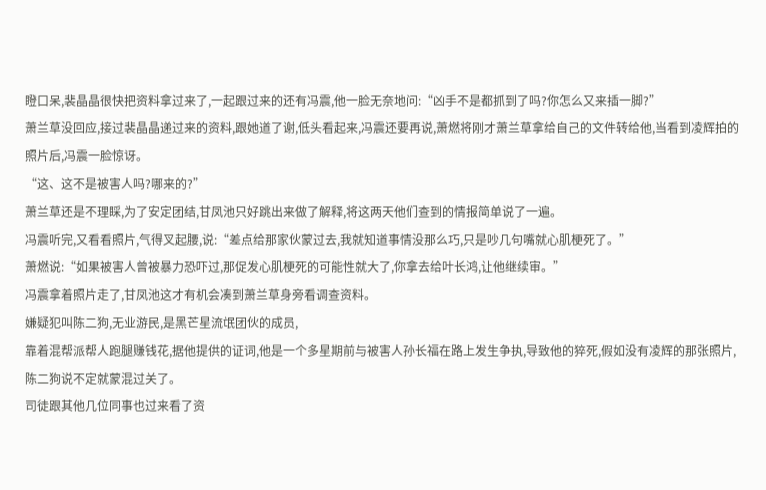瞪口呆,裴晶晶很快把资料拿过来了,一起跟过来的还有冯震,他一脸无奈地问:“凶手不是都抓到了吗?你怎么又来插一脚?”
萧兰草没回应,接过裴晶晶递过来的资料,跟她道了谢,低头看起来,冯震还要再说,萧燃将刚才萧兰草拿给自己的文件转给他,当看到凌辉拍的照片后,冯震一脸惊讶。
“这、这不是被害人吗?哪来的?”
萧兰草还是不理睬,为了安定团结,甘凤池只好跳出来做了解释,将这两天他们查到的情报简单说了一遍。
冯震听完,又看看照片,气得叉起腰,说:“差点给那家伙蒙过去,我就知道事情没那么巧,只是吵几句嘴就心肌梗死了。”
萧燃说:“如果被害人曾被暴力恐吓过,那促发心肌梗死的可能性就大了,你拿去给叶长鸿,让他继续审。”
冯震拿着照片走了,甘凤池这才有机会凑到萧兰草身旁看调查资料。
嫌疑犯叫陈二狗,无业游民,是黑芒星流氓团伙的成员,
靠着混帮派帮人跑腿赚钱花,据他提供的证词,他是一个多星期前与被害人孙长福在路上发生争执,导致他的猝死,假如没有凌辉的那张照片,陈二狗说不定就蒙混过关了。
司徒跟其他几位同事也过来看了资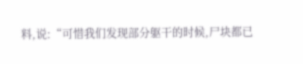料,说:“可惜我们发现部分躯干的时候,尸块都已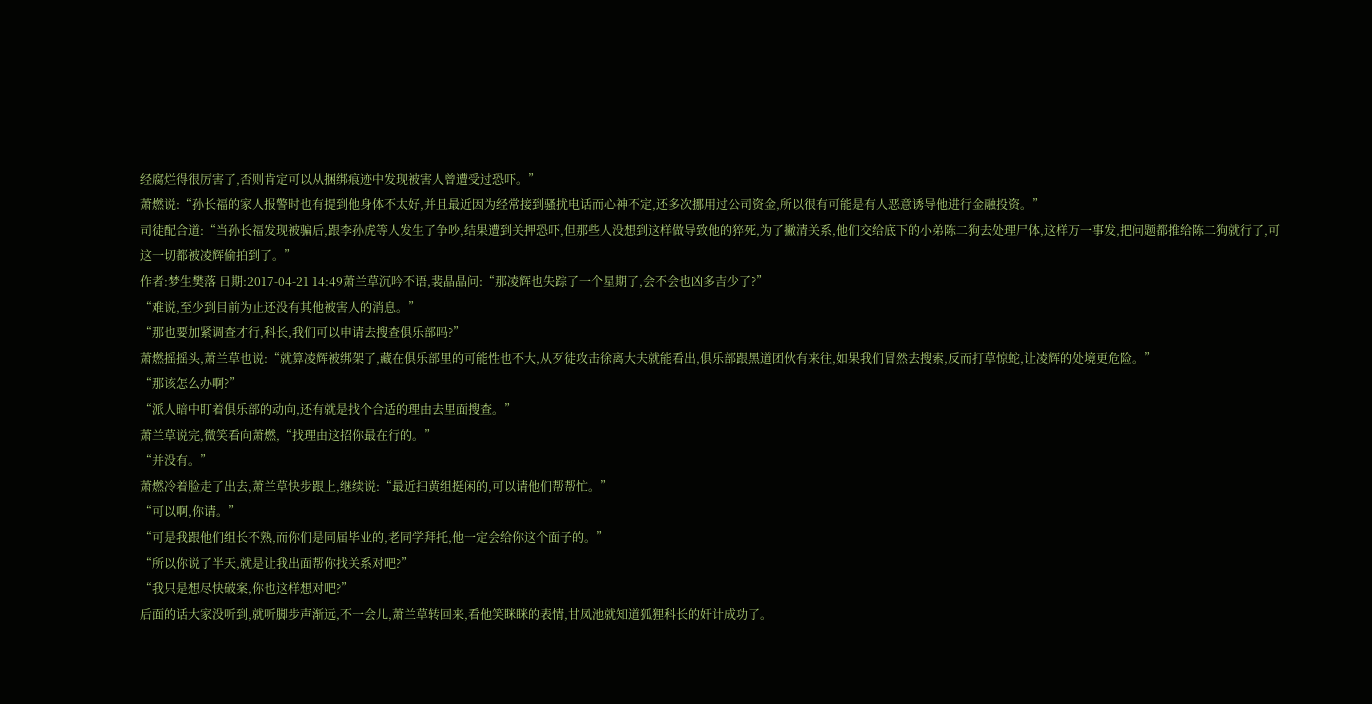经腐烂得很厉害了,否则肯定可以从捆绑痕迹中发现被害人曾遭受过恐吓。”
萧燃说:“孙长福的家人报警时也有提到他身体不太好,并且最近因为经常接到骚扰电话而心神不定,还多次挪用过公司资金,所以很有可能是有人恶意诱导他进行金融投资。”
司徒配合道:“当孙长福发现被骗后,跟李孙虎等人发生了争吵,结果遭到关押恐吓,但那些人没想到这样做导致他的猝死,为了撇清关系,他们交给底下的小弟陈二狗去处理尸体,这样万一事发,把问题都推给陈二狗就行了,可这一切都被凌辉偷拍到了。”
作者:梦生樊落 日期:2017-04-21 14:49萧兰草沉吟不语,裴晶晶问:“那凌辉也失踪了一个星期了,会不会也凶多吉少了?”
“难说,至少到目前为止还没有其他被害人的消息。”
“那也要加紧调查才行,科长,我们可以申请去搜查俱乐部吗?”
萧燃摇摇头,萧兰草也说:“就算凌辉被绑架了,藏在俱乐部里的可能性也不大,从歹徒攻击徐离大夫就能看出,俱乐部跟黑道团伙有来往,如果我们冒然去搜索,反而打草惊蛇,让凌辉的处境更危险。”
“那该怎么办啊?”
“派人暗中盯着俱乐部的动向,还有就是找个合适的理由去里面搜查。”
萧兰草说完,微笑看向萧燃,“找理由这招你最在行的。”
“并没有。”
萧燃冷着脸走了出去,萧兰草快步跟上,继续说:“最近扫黄组挺闲的,可以请他们帮帮忙。”
“可以啊,你请。”
“可是我跟他们组长不熟,而你们是同届毕业的,老同学拜托,他一定会给你这个面子的。”
“所以你说了半天,就是让我出面帮你找关系对吧?”
“我只是想尽快破案,你也这样想对吧?”
后面的话大家没听到,就听脚步声渐远,不一会儿,萧兰草转回来,看他笑眯眯的表情,甘凤池就知道狐狸科长的奸计成功了。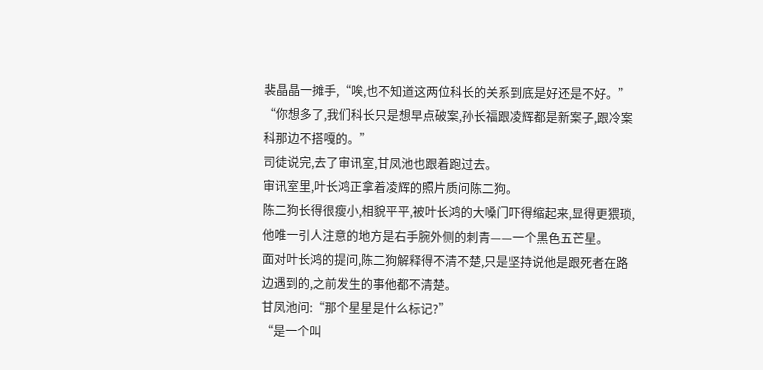裴晶晶一摊手,“唉,也不知道这两位科长的关系到底是好还是不好。”
“你想多了,我们科长只是想早点破案,孙长福跟凌辉都是新案子,跟冷案科那边不搭嘎的。”
司徒说完,去了审讯室,甘凤池也跟着跑过去。
审讯室里,叶长鸿正拿着凌辉的照片质问陈二狗。
陈二狗长得很瘦小,相貌平平,被叶长鸿的大嗓门吓得缩起来,显得更猥琐,他唯一引人注意的地方是右手腕外侧的刺青——一个黑色五芒星。
面对叶长鸿的提问,陈二狗解释得不清不楚,只是坚持说他是跟死者在路边遇到的,之前发生的事他都不清楚。
甘凤池问:“那个星星是什么标记?”
“是一个叫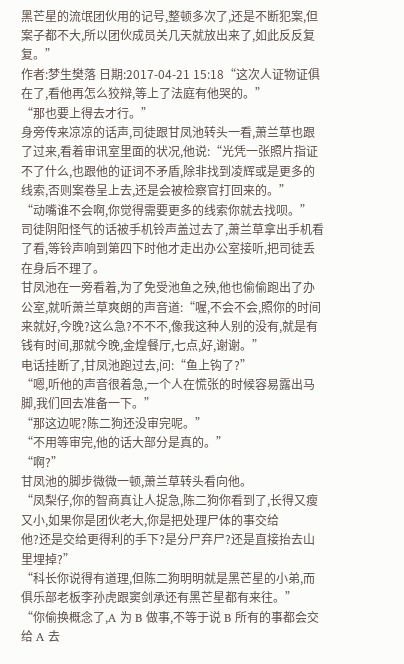黑芒星的流氓团伙用的记号,整顿多次了,还是不断犯案,但案子都不大,所以团伙成员关几天就放出来了,如此反反复复。”
作者:梦生樊落 日期:2017-04-21 15:18“这次人证物证俱在了,看他再怎么狡辩,等上了法庭有他哭的。”
“那也要上得去才行。”
身旁传来凉凉的话声,司徒跟甘凤池转头一看,萧兰草也跟了过来,看着审讯室里面的状况,他说:“光凭一张照片指证不了什么,也跟他的证词不矛盾,除非找到凌辉或是更多的线索,否则案卷呈上去,还是会被检察官打回来的。”
“动嘴谁不会啊,你觉得需要更多的线索你就去找呗。” 司徒阴阳怪气的话被手机铃声盖过去了,萧兰草拿出手机看了看,等铃声响到第四下时他才走出办公室接听,把司徒丢在身后不理了。
甘凤池在一旁看着,为了免受池鱼之殃,他也偷偷跑出了办公室,就听萧兰草爽朗的声音道:“喔,不会不会,照你的时间来就好,今晚?这么急?不不不,像我这种人别的没有,就是有钱有时间,那就今晚,金煌餐厅,七点,好,谢谢。”
电话挂断了,甘凤池跑过去,问:“鱼上钩了?”
“嗯,听他的声音很着急,一个人在慌张的时候容易露出马脚,我们回去准备一下。”
“那这边呢?陈二狗还没审完呢。”
“不用等审完,他的话大部分是真的。”
“啊?”
甘凤池的脚步微微一顿,萧兰草转头看向他。
“凤梨仔,你的智商真让人捉急,陈二狗你看到了,长得又瘦又小,如果你是团伙老大,你是把处理尸体的事交给
他?还是交给更得利的手下?是分尸弃尸?还是直接抬去山里埋掉?”
“科长你说得有道理,但陈二狗明明就是黑芒星的小弟,而俱乐部老板李孙虎跟窦剑承还有黑芒星都有来往。”
“你偷换概念了,A 为 B 做事,不等于说 B 所有的事都会交给 A 去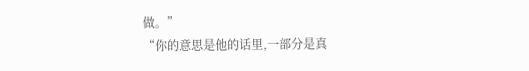做。”
“你的意思是他的话里,一部分是真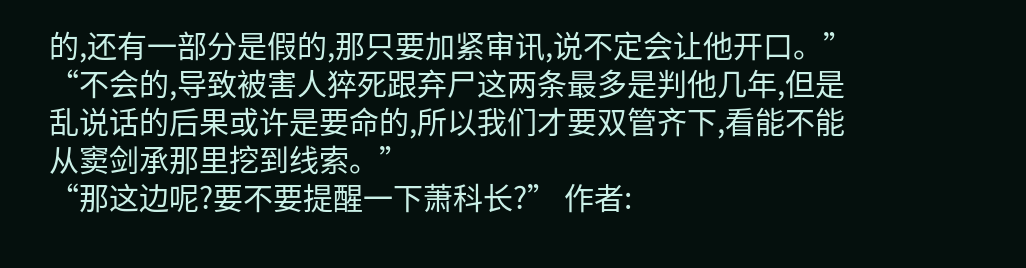的,还有一部分是假的,那只要加紧审讯,说不定会让他开口。”
“不会的,导致被害人猝死跟弃尸这两条最多是判他几年,但是乱说话的后果或许是要命的,所以我们才要双管齐下,看能不能从窦剑承那里挖到线索。”
“那这边呢?要不要提醒一下萧科长?” 作者: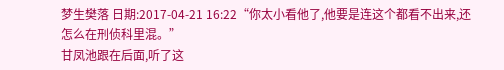梦生樊落 日期:2017-04-21 16:22“你太小看他了,他要是连这个都看不出来,还怎么在刑侦科里混。”
甘凤池跟在后面,听了这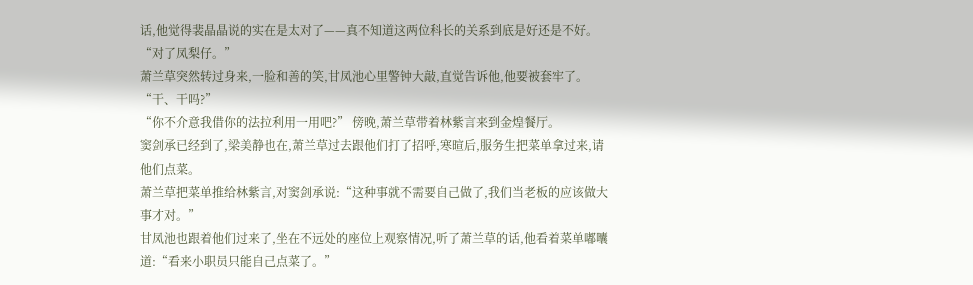话,他觉得裴晶晶说的实在是太对了——真不知道这两位科长的关系到底是好还是不好。
“对了凤梨仔。”
萧兰草突然转过身来,一脸和善的笑,甘凤池心里警钟大敲,直觉告诉他,他要被套牢了。
“干、干吗?”
“你不介意我借你的法拉利用一用吧?” 傍晚,萧兰草带着林紫言来到金煌餐厅。
窦剑承已经到了,梁美静也在,萧兰草过去跟他们打了招呼,寒暄后,服务生把菜单拿过来,请他们点菜。
萧兰草把菜单推给林紫言,对窦剑承说:“这种事就不需要自己做了,我们当老板的应该做大事才对。”
甘凤池也跟着他们过来了,坐在不远处的座位上观察情况,听了萧兰草的话,他看着菜单嘟囔道:“看来小职员只能自己点菜了。”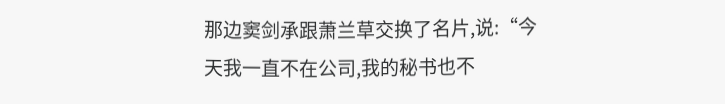那边窦剑承跟萧兰草交换了名片,说:“今天我一直不在公司,我的秘书也不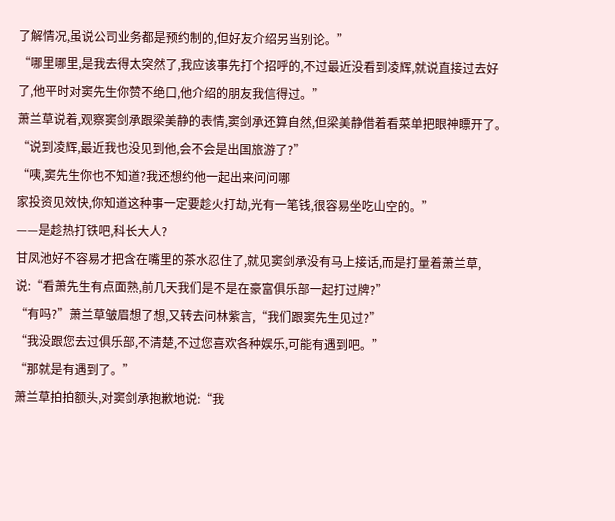了解情况,虽说公司业务都是预约制的,但好友介绍另当别论。”
“哪里哪里,是我去得太突然了,我应该事先打个招呼的,不过最近没看到凌辉,就说直接过去好了,他平时对窦先生你赞不绝口,他介绍的朋友我信得过。”
萧兰草说着,观察窦剑承跟梁美静的表情,窦剑承还算自然,但梁美静借着看菜单把眼神瞟开了。
“说到凌辉,最近我也没见到他,会不会是出国旅游了?”
“咦,窦先生你也不知道?我还想约他一起出来问问哪
家投资见效快,你知道这种事一定要趁火打劫,光有一笔钱,很容易坐吃山空的。”
——是趁热打铁吧,科长大人?
甘凤池好不容易才把含在嘴里的茶水忍住了,就见窦剑承没有马上接话,而是打量着萧兰草,说:“看萧先生有点面熟,前几天我们是不是在豪富俱乐部一起打过牌?”
“有吗?”萧兰草皱眉想了想,又转去问林紫言,“我们跟窦先生见过?”
“我没跟您去过俱乐部,不清楚,不过您喜欢各种娱乐,可能有遇到吧。”
“那就是有遇到了。”
萧兰草拍拍额头,对窦剑承抱歉地说:“我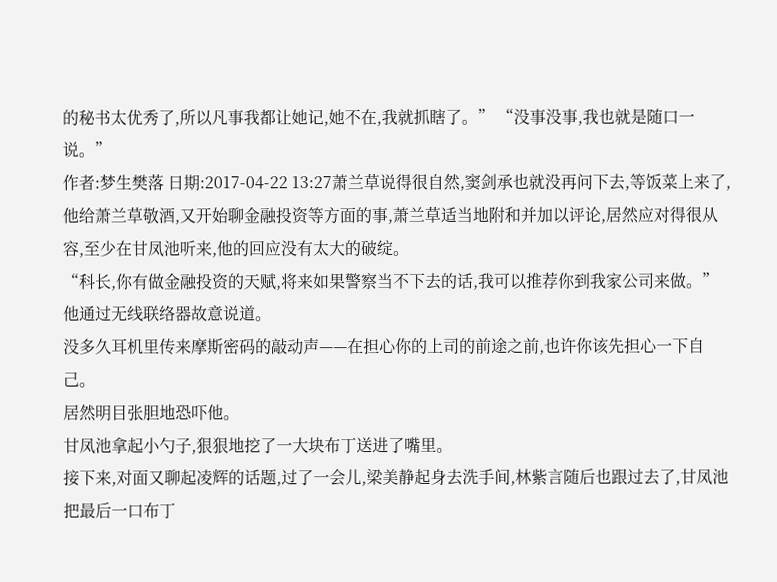的秘书太优秀了,所以凡事我都让她记,她不在,我就抓瞎了。” “没事没事,我也就是随口一说。”
作者:梦生樊落 日期:2017-04-22 13:27萧兰草说得很自然,窦剑承也就没再问下去,等饭菜上来了,他给萧兰草敬酒,又开始聊金融投资等方面的事,萧兰草适当地附和并加以评论,居然应对得很从容,至少在甘凤池听来,他的回应没有太大的破绽。
“科长,你有做金融投资的天赋,将来如果警察当不下去的话,我可以推荐你到我家公司来做。”他通过无线联络器故意说道。
没多久耳机里传来摩斯密码的敲动声——在担心你的上司的前途之前,也许你该先担心一下自己。
居然明目张胆地恐吓他。
甘凤池拿起小勺子,狠狠地挖了一大块布丁送进了嘴里。
接下来,对面又聊起凌辉的话题,过了一会儿,梁美静起身去洗手间,林紫言随后也跟过去了,甘凤池把最后一口布丁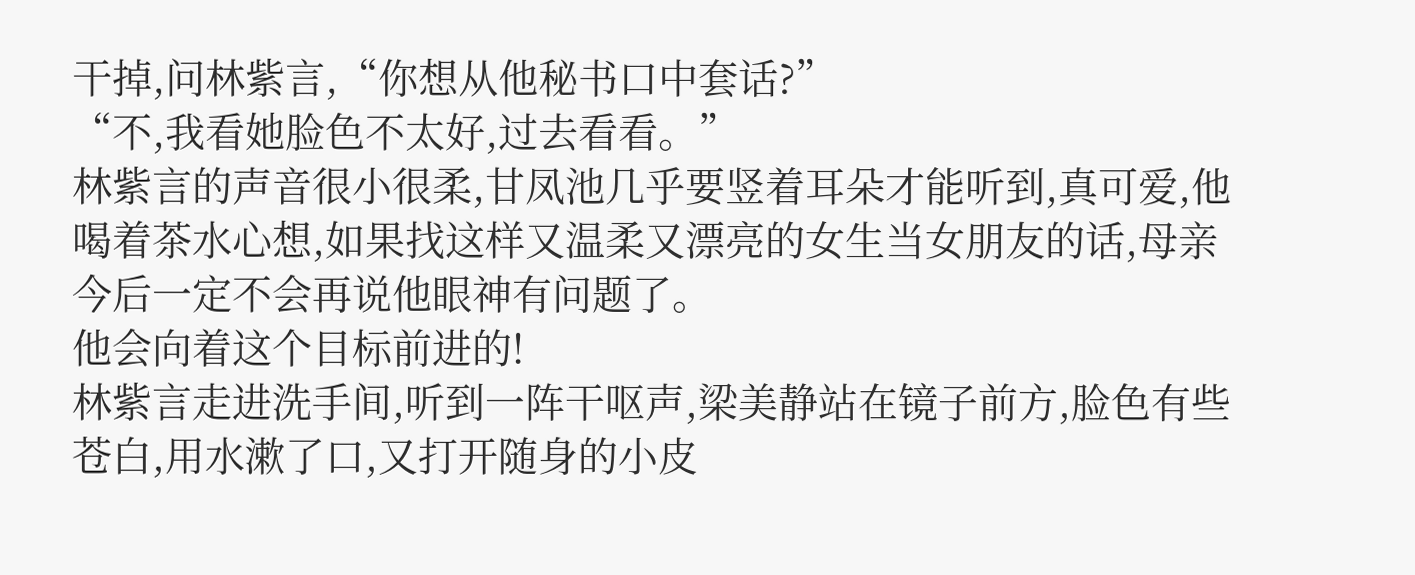干掉,问林紫言,“你想从他秘书口中套话?”
“不,我看她脸色不太好,过去看看。”
林紫言的声音很小很柔,甘凤池几乎要竖着耳朵才能听到,真可爱,他喝着茶水心想,如果找这样又温柔又漂亮的女生当女朋友的话,母亲今后一定不会再说他眼神有问题了。
他会向着这个目标前进的!
林紫言走进洗手间,听到一阵干呕声,梁美静站在镜子前方,脸色有些苍白,用水漱了口,又打开随身的小皮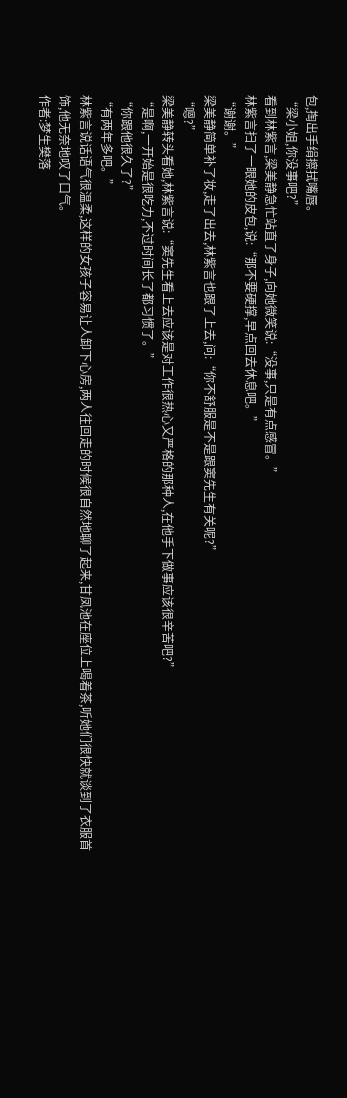包,掏出手绢擦拭嘴唇。
“梁小姐,你没事吧?”
看到林紫言,梁美静急忙站直了身子,向她微笑说:“没事,只是有点感冒。”
林紫言扫了一眼她的皮包,说:“那不要硬撑,早点回去休息吧。”
“谢谢。”
梁美静简单补了妆,走了出去,林紫言也跟了上去,问:“你不舒服是不是跟窦先生有关呢?”
“嗯?”
梁美静转头看她,林紫言说:“窦先生看上去应该是对工作很热心又严格的那种人,在他手下做事应该很辛苦吧?”
“是啊,一开始是很吃力,不过时间长了都习惯了。”
“你跟他很久了?”
“有两年多吧。”
林紫言说话语气很温柔,这样的女孩子容易让人卸下心房,两人往回走的时候很自然地聊了起来,甘凤池在座位上喝着茶,听她们很快就谈到了衣服首饰,他无奈地叹了口气。
作者:梦生樊落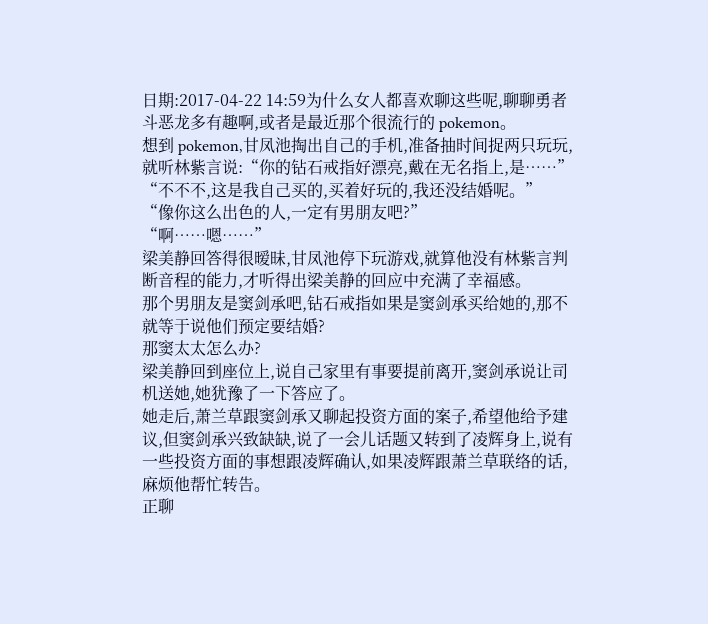日期:2017-04-22 14:59为什么女人都喜欢聊这些呢,聊聊勇者斗恶龙多有趣啊,或者是最近那个很流行的 pokemon。
想到 pokemon,甘凤池掏出自己的手机,准备抽时间捉两只玩玩,就听林紫言说:“你的钻石戒指好漂亮,戴在无名指上,是……”
“不不不,这是我自己买的,买着好玩的,我还没结婚呢。”
“像你这么出色的人,一定有男朋友吧?”
“啊……嗯……”
梁美静回答得很暧昧,甘凤池停下玩游戏,就算他没有林紫言判断音程的能力,才听得出梁美静的回应中充满了幸福感。
那个男朋友是窦剑承吧,钻石戒指如果是窦剑承买给她的,那不就等于说他们预定要结婚?
那窦太太怎么办?
梁美静回到座位上,说自己家里有事要提前离开,窦剑承说让司机送她,她犹豫了一下答应了。
她走后,萧兰草跟窦剑承又聊起投资方面的案子,希望他给予建议,但窦剑承兴致缺缺,说了一会儿话题又转到了凌辉身上,说有一些投资方面的事想跟凌辉确认,如果凌辉跟萧兰草联络的话,麻烦他帮忙转告。
正聊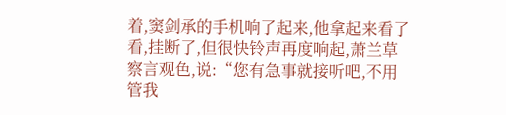着,窦剑承的手机响了起来,他拿起来看了看,挂断了,但很快铃声再度响起,萧兰草察言观色,说:“您有急事就接听吧,不用管我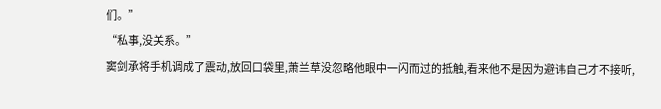们。”
“私事,没关系。”
窦剑承将手机调成了震动,放回口袋里,萧兰草没忽略他眼中一闪而过的抵触,看来他不是因为避讳自己才不接听,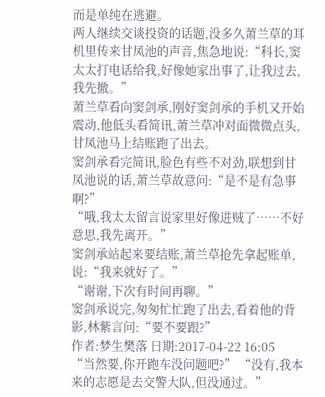而是单纯在逃避。
两人继续交谈投资的话题,没多久萧兰草的耳机里传来甘凤池的声音,焦急地说:“科长,窦太太打电话给我,好像她家出事了,让我过去,我先撤。”
萧兰草看向窦剑承,刚好窦剑承的手机又开始震动,他低头看简讯,萧兰草冲对面微微点头,甘凤池马上结账跑了出去。
窦剑承看完简讯,脸色有些不对劲,联想到甘凤池说的话,萧兰草故意问:“是不是有急事啊?”
“哦,我太太留言说家里好像进贼了……不好意思,我先离开。”
窦剑承站起来要结账,萧兰草抢先拿起账单,说:“我来就好了。”
“谢谢,下次有时间再聊。”
窦剑承说完,匆匆忙忙跑了出去,看着他的背影,林紫言问:“要不要跟?”
作者:梦生樊落 日期:2017-04-22 16:05
“当然要,你开跑车没问题吧?” “没有,我本来的志愿是去交警大队,但没通过。”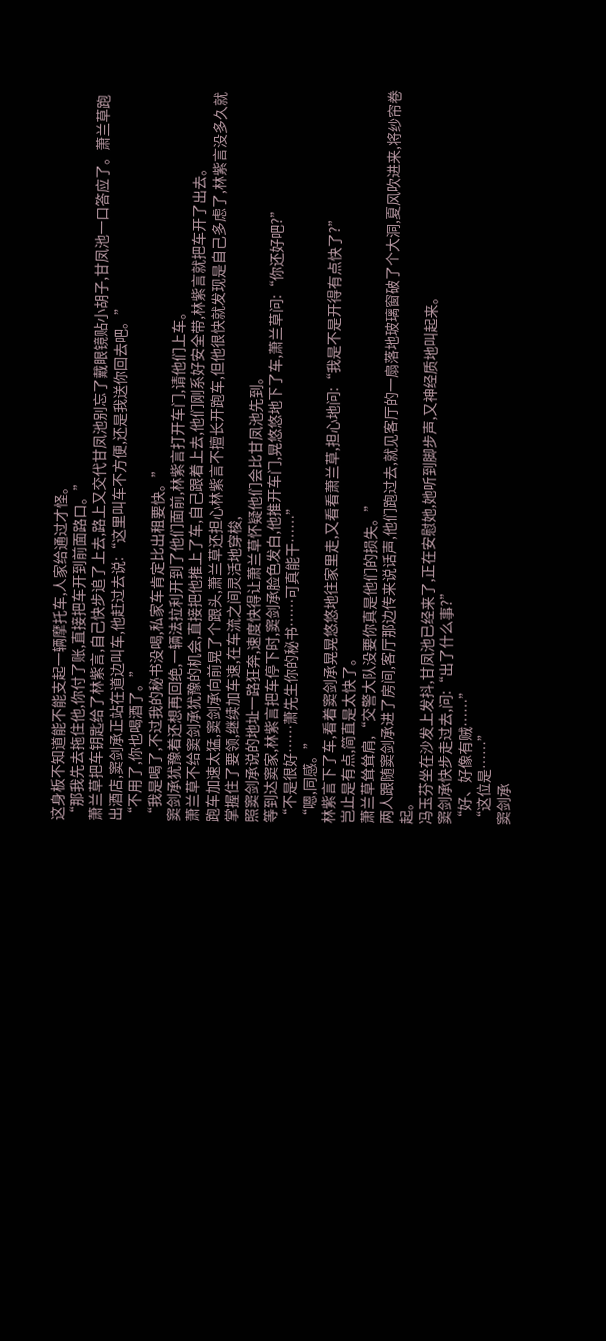这身板不知道能不能支起一辆摩托车,人家给通过才怪。
“那我先去拖住他,你付了账,直接把车开到前面路口。”
萧兰草把车钥匙给了林紫言,自己快步追了上去,路上又交代甘凤池别忘了戴眼镜贴小胡子,甘凤池一口答应了。萧兰草跑出酒店,窦剑承正站在道边叫车,他赶过去说:“这里叫车不方便,还是我送你回去吧。”
“不用了,你也喝酒了。”
“我是喝了,不过我的秘书没喝,私家车肯定比出租要快。”
窦剑承犹豫着还想再回绝,一辆法拉利开到了他们面前,林紫言打开车门,请他们上车。
萧兰草不给窦剑承犹豫的机会,直接把他推上了车,自己跟着上去,他们刚系好安全带,林紫言就把车开了出去。
跑车加速太猛,窦剑承向前晃了个跟头,萧兰草还担心林紫言不擅长开跑车,但他很快就发现是自己多虑了,林紫言没多久就掌握住了要领,继续加车速,在车流之间灵活地穿梭,
照窦剑承说的地址一路狂奔,速度快得让萧兰草怀疑他们会比甘凤池先到。
等到达窦家,林紫言把车停下时,窦剑承脸色发白,他推开车门,晃悠悠地下了车,萧兰草问:“你还好吧?”
“不是很好……萧先生你的秘书……可真能干……”
“嗯,同感。”
林紫言下了车,看着窦剑承晃晃悠悠地往家里走,又看看萧兰草,担心地问:“我是不是开得有点快了?”
岂止是有点,简直是太快了。
萧兰草耸耸肩,“交警大队没要你真是他们的损失。”
两人跟随窦剑承进了房间,客厅那边传来说话声,他们跑过去,就见客厅的一扇落地玻璃窗破了个大洞,夏风吹进来,将纱帘卷起。
冯玉芬坐在沙发上发抖,甘凤池已经来了,正在安慰她,她听到脚步声,又神经质地叫起来。
窦剑承快步走过去,问:“出了什么事?”
“好、好像有贼……”
“这位是……”
窦剑承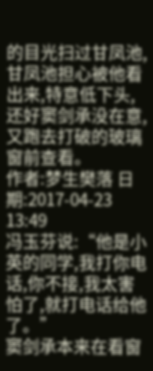的目光扫过甘凤池,甘凤池担心被他看出来,特意低下头,还好窦剑承没在意,又跑去打破的玻璃窗前查看。
作者:梦生樊落 日期:2017-04-23 13:49
冯玉芬说:“他是小英的同学,我打你电话,你不接,我太害怕了,就打电话给他了。”
窦剑承本来在看窗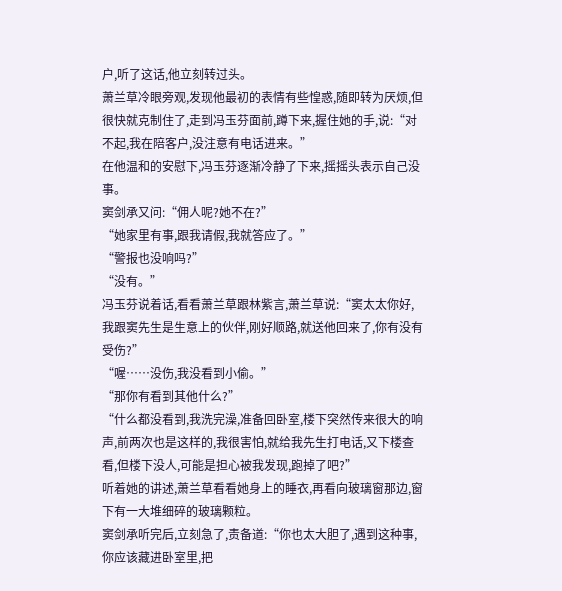户,听了这话,他立刻转过头。
萧兰草冷眼旁观,发现他最初的表情有些惶惑,随即转为厌烦,但很快就克制住了,走到冯玉芬面前,蹲下来,握住她的手,说:“对不起,我在陪客户,没注意有电话进来。”
在他温和的安慰下,冯玉芬逐渐冷静了下来,摇摇头表示自己没事。
窦剑承又问:“佣人呢?她不在?”
“她家里有事,跟我请假,我就答应了。”
“警报也没响吗?”
“没有。”
冯玉芬说着话,看看萧兰草跟林紫言,萧兰草说:“窦太太你好,我跟窦先生是生意上的伙伴,刚好顺路,就送他回来了,你有没有受伤?”
“喔……没伤,我没看到小偷。”
“那你有看到其他什么?”
“什么都没看到,我洗完澡,准备回卧室,楼下突然传来很大的响声,前两次也是这样的,我很害怕,就给我先生打电话,又下楼查看,但楼下没人,可能是担心被我发现,跑掉了吧?”
听着她的讲述,萧兰草看看她身上的睡衣,再看向玻璃窗那边,窗下有一大堆细碎的玻璃颗粒。
窦剑承听完后,立刻急了,责备道:“你也太大胆了,遇到这种事,你应该藏进卧室里,把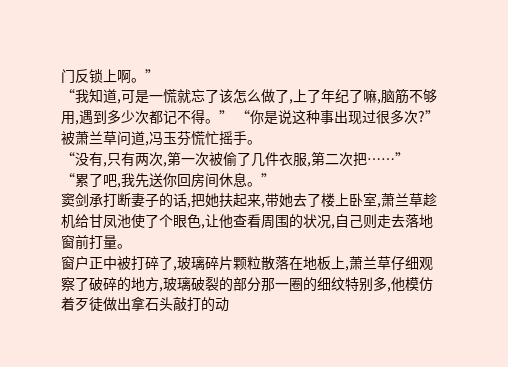门反锁上啊。”
“我知道,可是一慌就忘了该怎么做了,上了年纪了嘛,脑筋不够用,遇到多少次都记不得。” “你是说这种事出现过很多次?” 被萧兰草问道,冯玉芬慌忙摇手。
“没有,只有两次,第一次被偷了几件衣服,第二次把……”
“累了吧,我先送你回房间休息。”
窦剑承打断妻子的话,把她扶起来,带她去了楼上卧室,萧兰草趁机给甘凤池使了个眼色,让他查看周围的状况,自己则走去落地窗前打量。
窗户正中被打碎了,玻璃碎片颗粒散落在地板上,萧兰草仔细观察了破碎的地方,玻璃破裂的部分那一圈的细纹特别多,他模仿着歹徒做出拿石头敲打的动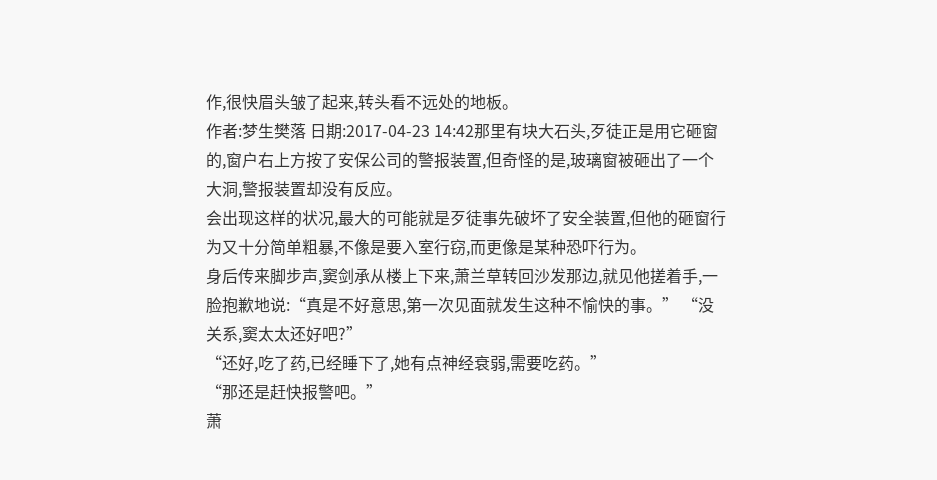作,很快眉头皱了起来,转头看不远处的地板。
作者:梦生樊落 日期:2017-04-23 14:42那里有块大石头,歹徒正是用它砸窗的,窗户右上方按了安保公司的警报装置,但奇怪的是,玻璃窗被砸出了一个大洞,警报装置却没有反应。
会出现这样的状况,最大的可能就是歹徒事先破坏了安全装置,但他的砸窗行为又十分简单粗暴,不像是要入室行窃,而更像是某种恐吓行为。
身后传来脚步声,窦剑承从楼上下来,萧兰草转回沙发那边,就见他搓着手,一脸抱歉地说:“真是不好意思,第一次见面就发生这种不愉快的事。” “没关系,窦太太还好吧?”
“还好,吃了药,已经睡下了,她有点神经衰弱,需要吃药。”
“那还是赶快报警吧。”
萧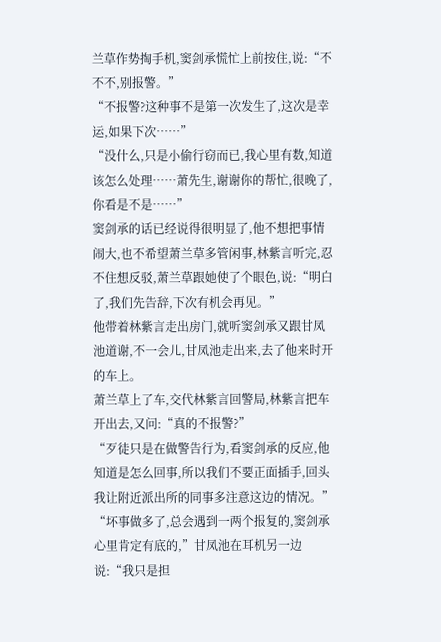兰草作势掏手机,窦剑承慌忙上前按住,说:“不不不,别报警。”
“不报警?这种事不是第一次发生了,这次是幸运,如果下次……”
“没什么,只是小偷行窃而已,我心里有数,知道该怎么处理……萧先生,谢谢你的帮忙,很晚了,你看是不是……”
窦剑承的话已经说得很明显了,他不想把事情闹大,也不希望萧兰草多管闲事,林紫言听完,忍不住想反驳,萧兰草跟她使了个眼色,说:“明白了,我们先告辞,下次有机会再见。”
他带着林紫言走出房门,就听窦剑承又跟甘凤池道谢,不一会儿,甘凤池走出来,去了他来时开的车上。
萧兰草上了车,交代林紫言回警局,林紫言把车开出去,又问:“真的不报警?”
“歹徒只是在做警告行为,看窦剑承的反应,他知道是怎么回事,所以我们不要正面插手,回头我让附近派出所的同事多注意这边的情况。” “坏事做多了,总会遇到一两个报复的,窦剑承心里肯定有底的,”甘凤池在耳机另一边说:“我只是担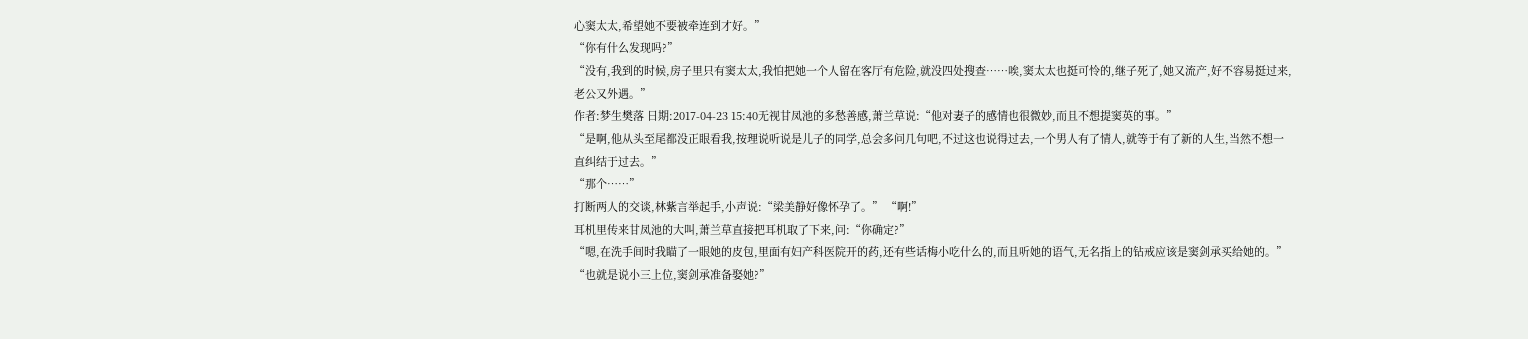心窦太太,希望她不要被牵连到才好。”
“你有什么发现吗?”
“没有,我到的时候,房子里只有窦太太,我怕把她一个人留在客厅有危险,就没四处搜查……唉,窦太太也挺可怜的,继子死了,她又流产,好不容易挺过来,老公又外遇。”
作者:梦生樊落 日期:2017-04-23 15:40无视甘凤池的多愁善感,萧兰草说:“他对妻子的感情也很微妙,而且不想提窦英的事。”
“是啊,他从头至尾都没正眼看我,按理说听说是儿子的同学,总会多问几句吧,不过这也说得过去,一个男人有了情人,就等于有了新的人生,当然不想一直纠结于过去。”
“那个……”
打断两人的交谈,林紫言举起手,小声说:“梁美静好像怀孕了。” “啊!”
耳机里传来甘凤池的大叫,萧兰草直接把耳机取了下来,问:“你确定?”
“嗯,在洗手间时我瞄了一眼她的皮包,里面有妇产科医院开的药,还有些话梅小吃什么的,而且听她的语气,无名指上的钻戒应该是窦剑承买给她的。” “也就是说小三上位,窦剑承准备娶她?”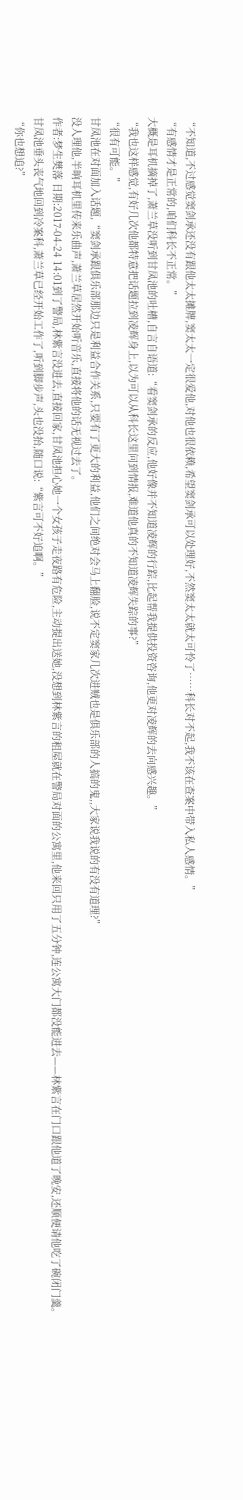“不知道,不过感觉窦剑承还没有跟他太太摊牌,窦太太一定很爱他,对他也很依赖,希望窦剑承可以处理好,不然窦太太就太可怜了……科长对不起,我不该在查案中带入私人感情。”
“有感情才是正常的,咱们科长不正常。”
大概是耳机摘掉了,萧兰草没听到甘凤池的吐槽,自言自语道:“看窦剑承的反应,他好像并不知道凌辉的行踪,比起帮我提供投资咨询,他更对凌辉的去向感兴趣。”
“我也这样感觉,有好几次他都特意把话题拉到凌辉身上,以为可以从科长这里问到情报,难道他真的不知道凌辉失踪的事?”
“很有可能。”
甘凤池在对面加入话题,“窦剑承跟俱乐部那边只是利益合作关系,只要有了更大的利益,他们之间绝对会马上翻脸,说不定窦家几次进贼也是俱乐部的人搞的鬼,,大家说我说的有没有道理?”
没人理他,半晌耳机里传来乐曲声,萧兰草居然开始听音乐,直接将他的话无视过去了。
作者:梦生樊落 日期:2017-04-24 14:01到了警局,林紫言没进去,直接回家,甘凤池担心她一个女孩子走夜路有危险,主动提出送她,没想到林紫言的租屋就在警局对面的公寓里,他来回只用了五分钟,连公寓大门都没能进去——林紫言在门口跟他道了晚安,还顺便请他吃了碗闭门羹。
甘凤池垂头丧气地回到冷案科,萧兰草已经开始工作了,听到脚步声,头也没抬,随口说:“紫言可不好追啊。”
“你也想追?”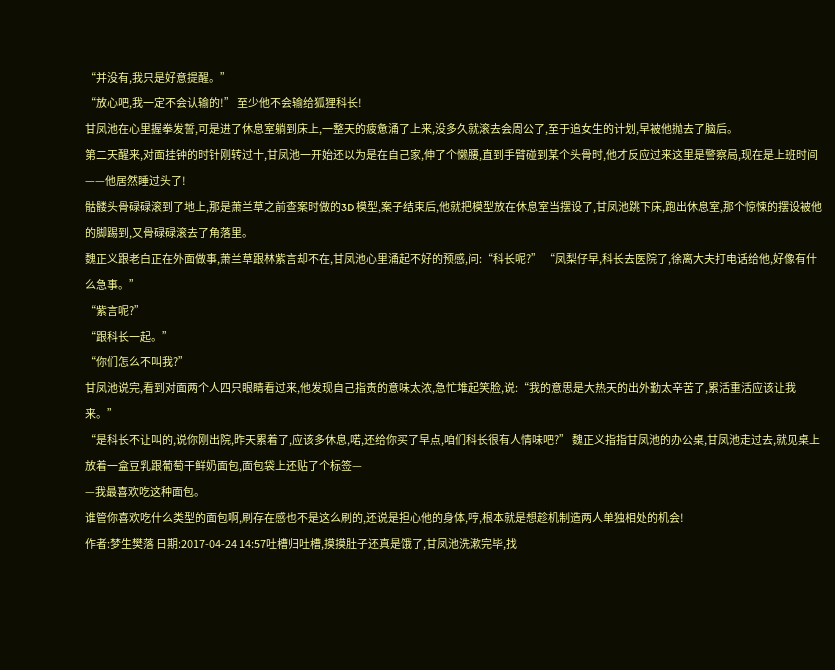“并没有,我只是好意提醒。”
“放心吧,我一定不会认输的!” 至少他不会输给狐狸科长!
甘凤池在心里握拳发誓,可是进了休息室躺到床上,一整天的疲惫涌了上来,没多久就滚去会周公了,至于追女生的计划,早被他抛去了脑后。
第二天醒来,对面挂钟的时针刚转过十,甘凤池一开始还以为是在自己家,伸了个懒腰,直到手臂碰到某个头骨时,他才反应过来这里是警察局,现在是上班时间——他居然睡过头了!
骷髅头骨碌碌滚到了地上,那是萧兰草之前查案时做的3D 模型,案子结束后,他就把模型放在休息室当摆设了,甘凤池跳下床,跑出休息室,那个惊悚的摆设被他的脚踢到,又骨碌碌滚去了角落里。
魏正义跟老白正在外面做事,萧兰草跟林紫言却不在,甘凤池心里涌起不好的预感,问:“科长呢?” “凤梨仔早,科长去医院了,徐离大夫打电话给他,好像有什么急事。”
“紫言呢?”
“跟科长一起。”
“你们怎么不叫我?”
甘凤池说完,看到对面两个人四只眼睛看过来,他发现自己指责的意味太浓,急忙堆起笑脸,说:“我的意思是大热天的出外勤太辛苦了,累活重活应该让我来。”
“是科长不让叫的,说你刚出院,昨天累着了,应该多休息,喏,还给你买了早点,咱们科长很有人情味吧?” 魏正义指指甘凤池的办公桌,甘凤池走过去,就见桌上放着一盒豆乳跟葡萄干鲜奶面包,面包袋上还贴了个标签—
—我最喜欢吃这种面包。
谁管你喜欢吃什么类型的面包啊,刷存在感也不是这么刷的,还说是担心他的身体,哼,根本就是想趁机制造两人单独相处的机会!
作者:梦生樊落 日期:2017-04-24 14:57吐槽归吐槽,摸摸肚子还真是饿了,甘凤池洗漱完毕,找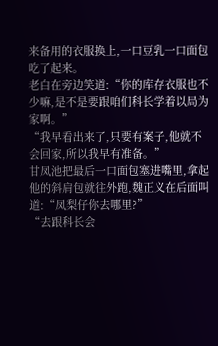来备用的衣服换上,一口豆乳一口面包吃了起来。
老白在旁边笑道:“你的库存衣服也不少嘛,是不是要跟咱们科长学着以局为家啊。”
“我早看出来了,只要有案子,他就不会回家,所以我早有准备。”
甘凤池把最后一口面包塞进嘴里,拿起他的斜肩包就往外跑,魏正义在后面叫道:“凤梨仔你去哪里?”
“去跟科长会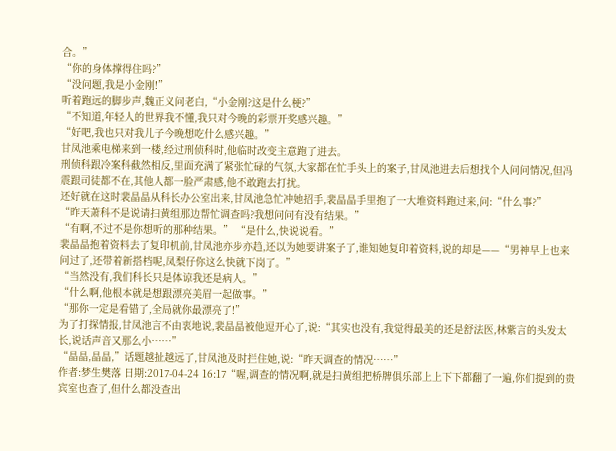合。”
“你的身体撑得住吗?”
“没问题,我是小金刚!”
听着跑远的脚步声,魏正义问老白,“小金刚?这是什么梗?”
“不知道,年轻人的世界我不懂,我只对今晚的彩票开奖感兴趣。”
“好吧,我也只对我儿子今晚想吃什么感兴趣。”
甘凤池乘电梯来到一楼,经过刑侦科时,他临时改变主意跑了进去。
刑侦科跟冷案科截然相反,里面充满了紧张忙碌的气氛,大家都在忙手头上的案子,甘凤池进去后想找个人问问情况,但冯震跟司徒都不在,其他人都一脸严肃感,他不敢跑去打扰。
还好就在这时裴晶晶从科长办公室出来,甘凤池急忙冲她招手,裴晶晶手里抱了一大堆资料跑过来,问:“什么事?”
“昨天萧科不是说请扫黄组那边帮忙调查吗?我想问问有没有结果。”
“有啊,不过不是你想听的那种结果。” “是什么,快说说看。”
裴晶晶抱着资料去了复印机前,甘凤池亦步亦趋,还以为她要讲案子了,谁知她复印着资料,说的却是——“男神早上也来问过了,还带着新搭档呢,凤梨仔你这么快就下岗了。”
“当然没有,我们科长只是体谅我还是病人。”
“什么啊,他根本就是想跟漂亮美眉一起做事。”
“那你一定是看错了,全局就你最漂亮了!”
为了打探情报,甘凤池言不由衷地说,裴晶晶被他逗开心了,说:“其实也没有,我觉得最美的还是舒法医,林紫言的头发太长,说话声音又那么小……”
“晶晶,晶晶,”话题越扯越远了,甘凤池及时拦住她,说:“昨天调查的情况……”
作者:梦生樊落 日期:2017-04-24 16:17“喔,调查的情况啊,就是扫黄组把桥牌俱乐部上上下下都翻了一遍,你们提到的贵宾室也查了,但什么都没查出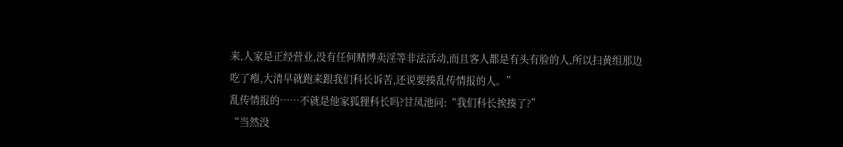来,人家是正经营业,没有任何赌博卖淫等非法活动,而且客人都是有头有脸的人,所以扫黄组那边吃了瘪,大清早就跑来跟我们科长诉苦,还说要揍乱传情报的人。”
乱传情报的……不就是他家狐狸科长吗?甘凤池问:“我们科长挨揍了?”
“当然没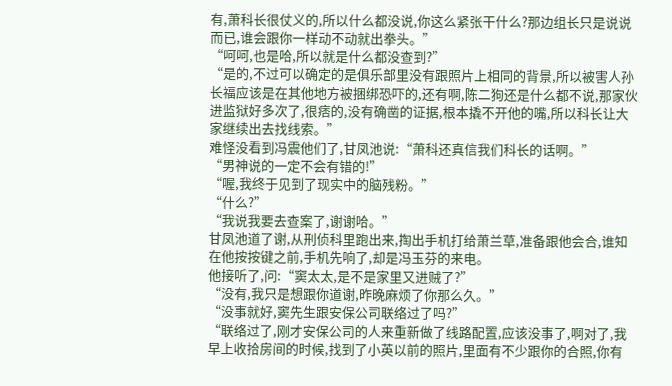有,萧科长很仗义的,所以什么都没说,你这么紧张干什么?那边组长只是说说而已,谁会跟你一样动不动就出拳头。”
“呵呵,也是哈,所以就是什么都没查到?”
“是的,不过可以确定的是俱乐部里没有跟照片上相同的背景,所以被害人孙长福应该是在其他地方被捆绑恐吓的,还有啊,陈二狗还是什么都不说,那家伙进监狱好多次了,很痞的,没有确凿的证据,根本撬不开他的嘴,所以科长让大家继续出去找线索。”
难怪没看到冯震他们了,甘凤池说:“萧科还真信我们科长的话啊。”
“男神说的一定不会有错的!”
“喔,我终于见到了现实中的脑残粉。”
“什么?”
“我说我要去查案了,谢谢哈。”
甘凤池道了谢,从刑侦科里跑出来,掏出手机打给萧兰草,准备跟他会合,谁知在他按按键之前,手机先响了,却是冯玉芬的来电。
他接听了,问:“窦太太,是不是家里又进贼了?”
“没有,我只是想跟你道谢,昨晚麻烦了你那么久。”
“没事就好,窦先生跟安保公司联络过了吗?”
“联络过了,刚才安保公司的人来重新做了线路配置,应该没事了,啊对了,我早上收拾房间的时候,找到了小英以前的照片,里面有不少跟你的合照,你有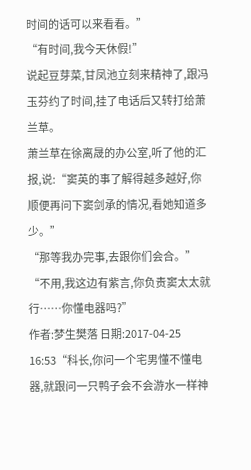时间的话可以来看看。”
“有时间,我今天休假!”
说起豆芽菜,甘凤池立刻来精神了,跟冯玉芬约了时间,挂了电话后又转打给萧兰草。
萧兰草在徐离晟的办公室,听了他的汇报,说:“窦英的事了解得越多越好,你顺便再问下窦剑承的情况,看她知道多少。”
“那等我办完事,去跟你们会合。”
“不用,我这边有紫言,你负责窦太太就行……你懂电器吗?”
作者:梦生樊落 日期:2017-04-25 16:53“科长,你问一个宅男懂不懂电器,就跟问一只鸭子会不会游水一样神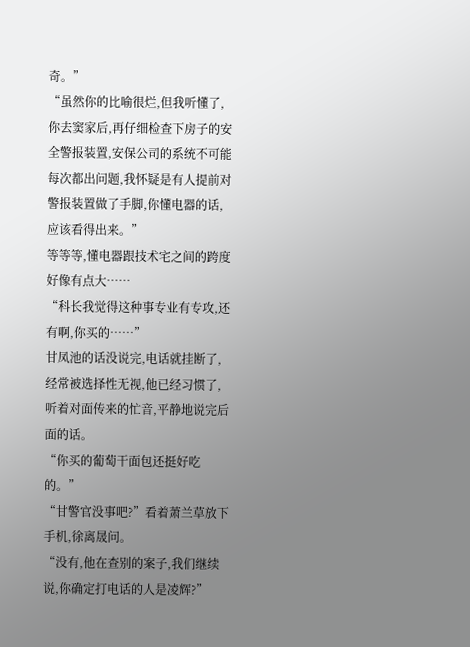奇。”
“虽然你的比喻很烂,但我听懂了,你去窦家后,再仔细检查下房子的安全警报装置,安保公司的系统不可能每次都出问题,我怀疑是有人提前对警报装置做了手脚,你懂电器的话,应该看得出来。”
等等等,懂电器跟技术宅之间的跨度好像有点大……
“科长我觉得这种事专业有专攻,还有啊,你买的……”
甘凤池的话没说完,电话就挂断了,经常被选择性无视,他已经习惯了,听着对面传来的忙音,平静地说完后面的话。
“你买的葡萄干面包还挺好吃的。”
“甘警官没事吧?”看着萧兰草放下手机,徐离晟问。
“没有,他在查别的案子,我们继续说,你确定打电话的人是凌辉?”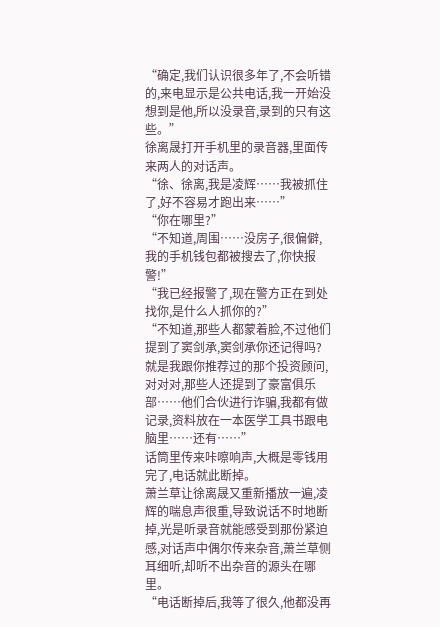“确定,我们认识很多年了,不会听错的,来电显示是公共电话,我一开始没想到是他,所以没录音,录到的只有这些。”
徐离晟打开手机里的录音器,里面传来两人的对话声。
“徐、徐离,我是凌辉……我被抓住了,好不容易才跑出来……”
“你在哪里?”
“不知道,周围……没房子,很偏僻,我的手机钱包都被搜去了,你快报警!”
“我已经报警了,现在警方正在到处找你,是什么人抓你的?”
“不知道,那些人都蒙着脸,不过他们提到了窦剑承,窦剑承你还记得吗?就是我跟你推荐过的那个投资顾问,对对对,那些人还提到了豪富俱乐部……他们合伙进行诈骗,我都有做记录,资料放在一本医学工具书跟电脑里……还有……”
话筒里传来咔嚓响声,大概是零钱用完了,电话就此断掉。
萧兰草让徐离晟又重新播放一遍,凌辉的喘息声很重,导致说话不时地断掉,光是听录音就能感受到那份紧迫感,对话声中偶尔传来杂音,萧兰草侧耳细听,却听不出杂音的源头在哪里。
“电话断掉后,我等了很久,他都没再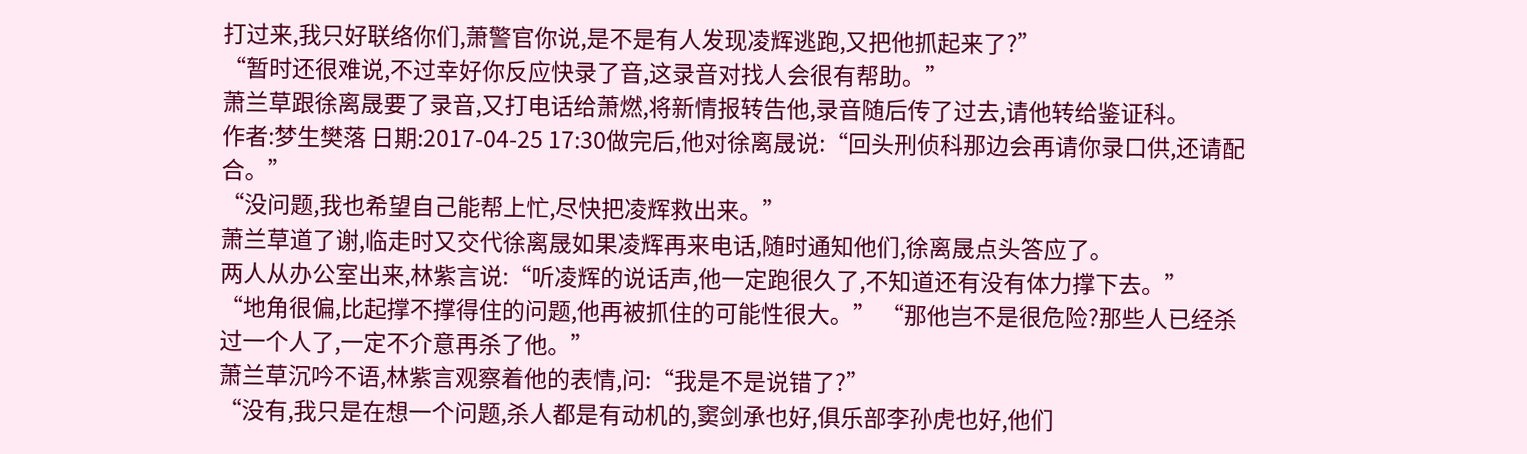打过来,我只好联络你们,萧警官你说,是不是有人发现凌辉逃跑,又把他抓起来了?”
“暂时还很难说,不过幸好你反应快录了音,这录音对找人会很有帮助。”
萧兰草跟徐离晟要了录音,又打电话给萧燃,将新情报转告他,录音随后传了过去,请他转给鉴证科。
作者:梦生樊落 日期:2017-04-25 17:30做完后,他对徐离晟说:“回头刑侦科那边会再请你录口供,还请配合。”
“没问题,我也希望自己能帮上忙,尽快把凌辉救出来。”
萧兰草道了谢,临走时又交代徐离晟如果凌辉再来电话,随时通知他们,徐离晟点头答应了。
两人从办公室出来,林紫言说:“听凌辉的说话声,他一定跑很久了,不知道还有没有体力撑下去。”
“地角很偏,比起撑不撑得住的问题,他再被抓住的可能性很大。” “那他岂不是很危险?那些人已经杀过一个人了,一定不介意再杀了他。”
萧兰草沉吟不语,林紫言观察着他的表情,问:“我是不是说错了?”
“没有,我只是在想一个问题,杀人都是有动机的,窦剑承也好,俱乐部李孙虎也好,他们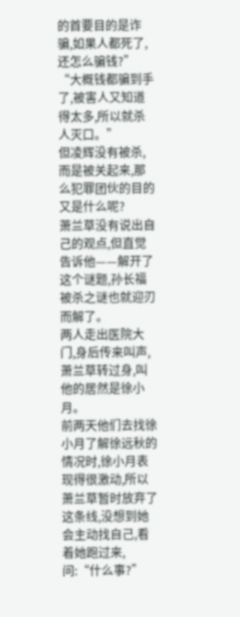的首要目的是诈骗,如果人都死了,还怎么骗钱?”
“大概钱都骗到手了,被害人又知道得太多,所以就杀人灭口。”
但凌辉没有被杀,而是被关起来,那么犯罪团伙的目的又是什么呢?
萧兰草没有说出自己的观点,但直觉告诉他——解开了这个谜题,孙长福被杀之谜也就迎刃而解了。
两人走出医院大门,身后传来叫声,萧兰草转过身,叫他的居然是徐小月。
前两天他们去找徐小月了解徐远秋的情况时,徐小月表现得很激动,所以萧兰草暂时放弃了这条线,没想到她会主动找自己,看着她跑过来,问:“什么事?”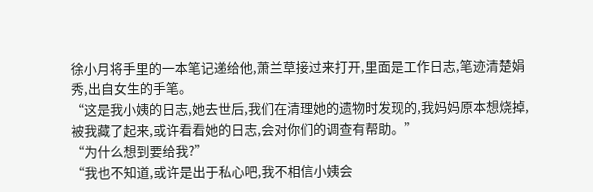徐小月将手里的一本笔记递给他,萧兰草接过来打开,里面是工作日志,笔迹清楚娟秀,出自女生的手笔。
“这是我小姨的日志,她去世后,我们在清理她的遗物时发现的,我妈妈原本想烧掉,被我藏了起来,或许看看她的日志,会对你们的调查有帮助。”
“为什么想到要给我?”
“我也不知道,或许是出于私心吧,我不相信小姨会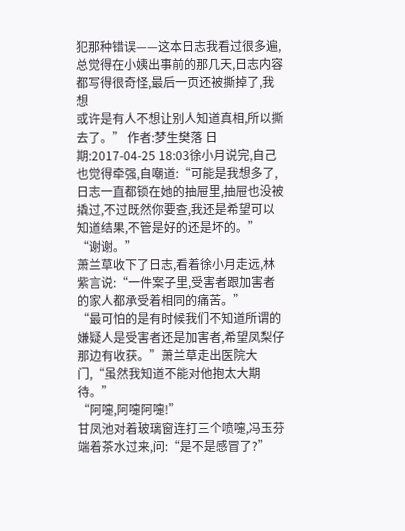犯那种错误——这本日志我看过很多遍,总觉得在小姨出事前的那几天,日志内容都写得很奇怪,最后一页还被撕掉了,我想
或许是有人不想让别人知道真相,所以撕去了。” 作者:梦生樊落 日期:2017-04-25 18:03徐小月说完,自己也觉得牵强,自嘲道:“可能是我想多了,日志一直都锁在她的抽屉里,抽屉也没被撬过,不过既然你要查,我还是希望可以知道结果,不管是好的还是坏的。”
“谢谢。”
萧兰草收下了日志,看着徐小月走远,林紫言说:“一件案子里,受害者跟加害者的家人都承受着相同的痛苦。”
“最可怕的是有时候我们不知道所谓的嫌疑人是受害者还是加害者,希望凤梨仔那边有收获。”萧兰草走出医院大门,“虽然我知道不能对他抱太大期待。”
“阿嚏,阿嚏阿嚏!”
甘凤池对着玻璃窗连打三个喷嚏,冯玉芬端着茶水过来,问:“是不是感冒了?”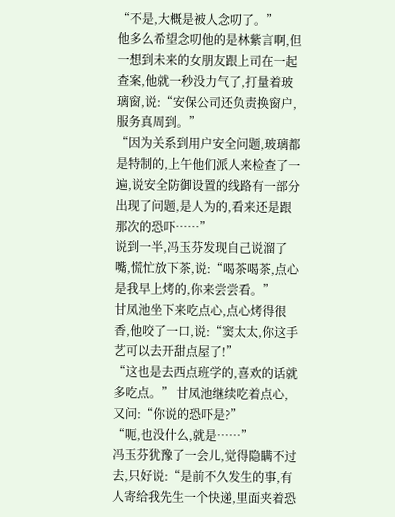“不是,大概是被人念叨了。”
他多么希望念叨他的是林紫言啊,但一想到未来的女朋友跟上司在一起查案,他就一秒没力气了,打量着玻璃窗,说:“安保公司还负责换窗户,服务真周到。”
“因为关系到用户安全问题,玻璃都是特制的,上午他们派人来检查了一遍,说安全防御设置的线路有一部分出现了问题,是人为的,看来还是跟那次的恐吓……”
说到一半,冯玉芬发现自己说溜了嘴,慌忙放下茶,说:“喝茶喝茶,点心是我早上烤的,你来尝尝看。”
甘凤池坐下来吃点心,点心烤得很香,他咬了一口,说:“窦太太,你这手艺可以去开甜点屋了!”
“这也是去西点班学的,喜欢的话就多吃点。” 甘凤池继续吃着点心,又问:“你说的恐吓是?”
“呃,也没什么,就是……”
冯玉芬犹豫了一会儿,觉得隐瞒不过去,只好说:“是前不久发生的事,有人寄给我先生一个快递,里面夹着恐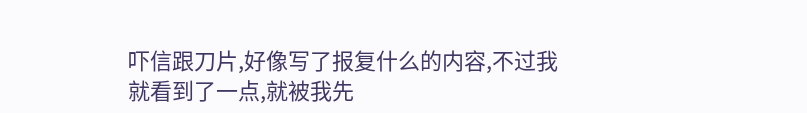吓信跟刀片,好像写了报复什么的内容,不过我就看到了一点,就被我先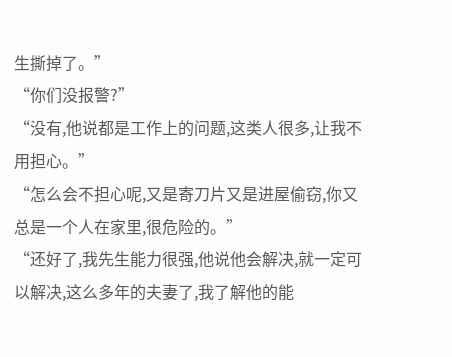生撕掉了。”
“你们没报警?”
“没有,他说都是工作上的问题,这类人很多,让我不用担心。”
“怎么会不担心呢,又是寄刀片又是进屋偷窃,你又总是一个人在家里,很危险的。”
“还好了,我先生能力很强,他说他会解决,就一定可以解决,这么多年的夫妻了,我了解他的能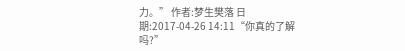力。” 作者:梦生樊落 日期:2017-04-26 14:11“你真的了解吗?”